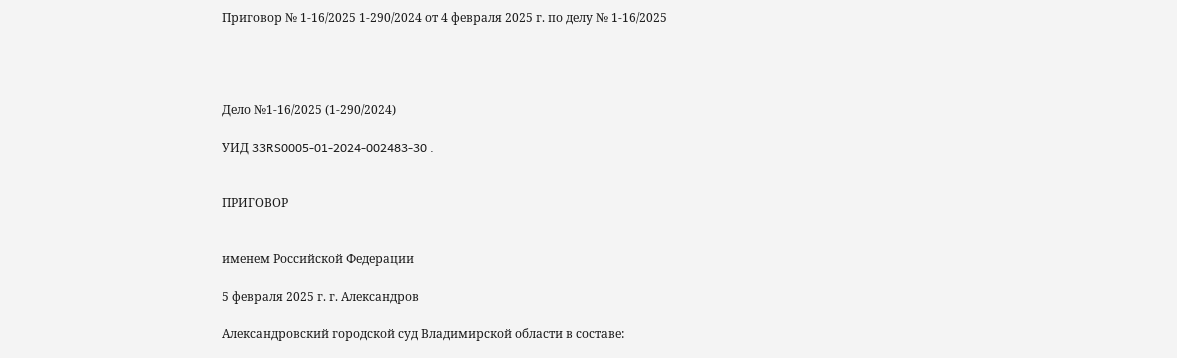Приговор № 1-16/2025 1-290/2024 от 4 февраля 2025 г. по делу № 1-16/2025




Дело №1-16/2025 (1-290/2024)

УИД 33RS0005-01-2024-002483-30 .


ПРИГОВОР


именем Российской Федерации

5 февраля 2025 г. г. Александров

Александровский городской суд Владимирской области в составе: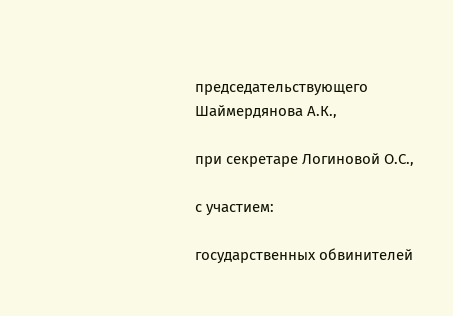председательствующего Шаймердянова А.К.,

при секретаре Логиновой О.С.,

с участием:

государственных обвинителей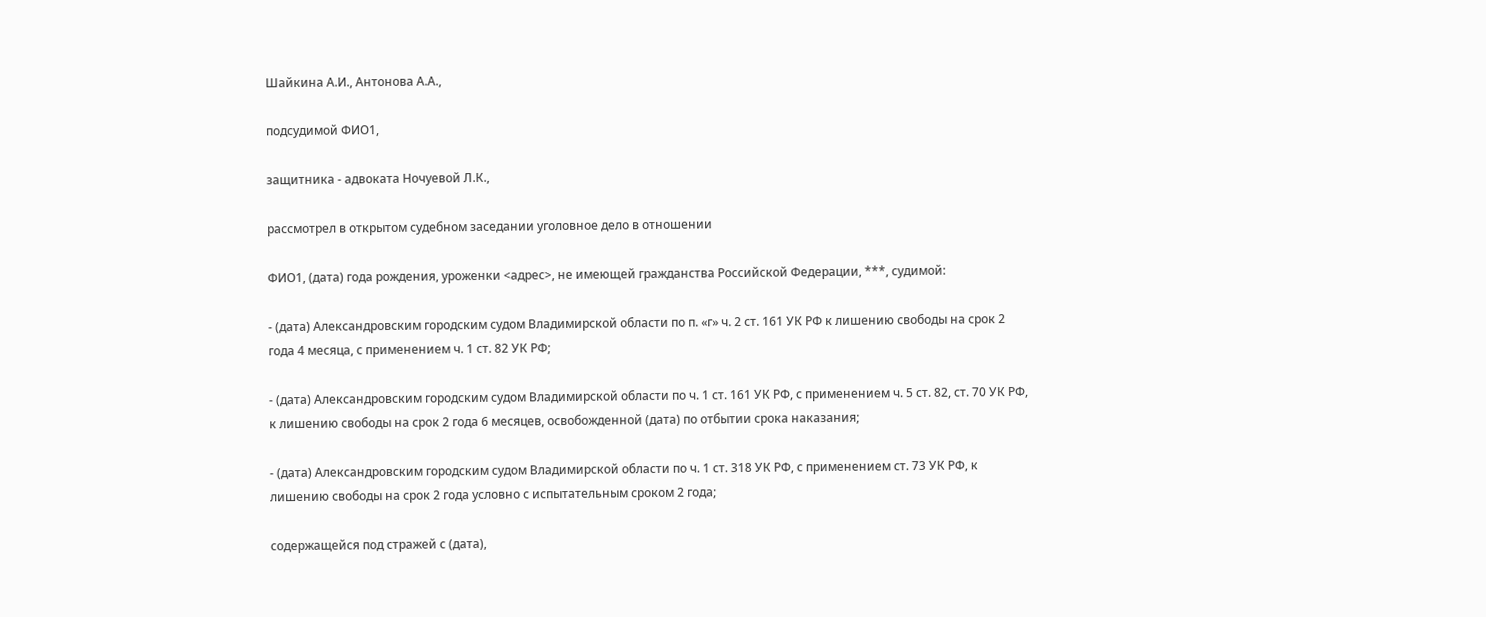Шайкина А.И., Антонова А.А.,

подсудимой ФИО1,

защитника - адвоката Ночуевой Л.К.,

рассмотрел в открытом судебном заседании уголовное дело в отношении

ФИО1, (дата) года рождения, уроженки <адрес>, не имеющей гражданства Российской Федерации, ***, судимой:

- (дата) Александровским городским судом Владимирской области по п. «г» ч. 2 ст. 161 УК РФ к лишению свободы на срок 2 года 4 месяца, с применением ч. 1 ст. 82 УК РФ;

- (дата) Александровским городским судом Владимирской области по ч. 1 ст. 161 УК РФ, с применением ч. 5 ст. 82, ст. 70 УК РФ, к лишению свободы на срок 2 года 6 месяцев, освобожденной (дата) по отбытии срока наказания;

- (дата) Александровским городским судом Владимирской области по ч. 1 ст. 318 УК РФ, с применением ст. 73 УК РФ, к лишению свободы на срок 2 года условно с испытательным сроком 2 года;

содержащейся под стражей с (дата),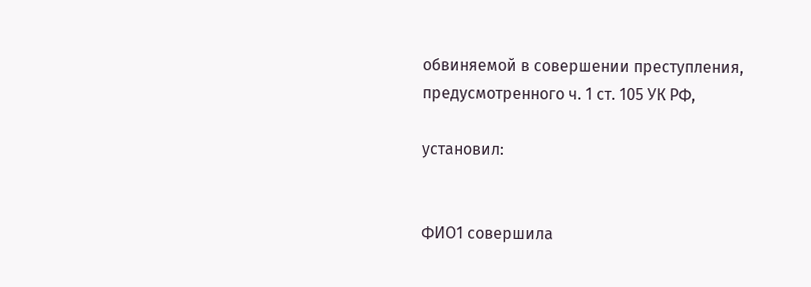обвиняемой в совершении преступления, предусмотренного ч. 1 ст. 105 УК РФ,

установил:


ФИО1 совершила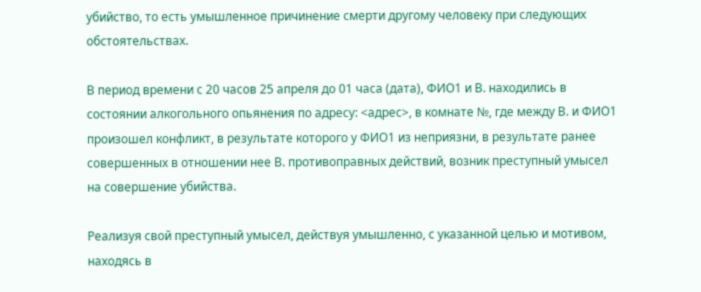убийство, то есть умышленное причинение смерти другому человеку при следующих обстоятельствах.

В период времени с 20 часов 25 апреля до 01 часа (дата), ФИО1 и В. находились в состоянии алкогольного опьянения по адресу: <адрес>, в комнате №, где между В. и ФИО1 произошел конфликт, в результате которого у ФИО1 из неприязни, в результате ранее совершенных в отношении нее В. противоправных действий, возник преступный умысел на совершение убийства.

Реализуя свой преступный умысел, действуя умышленно, с указанной целью и мотивом, находясь в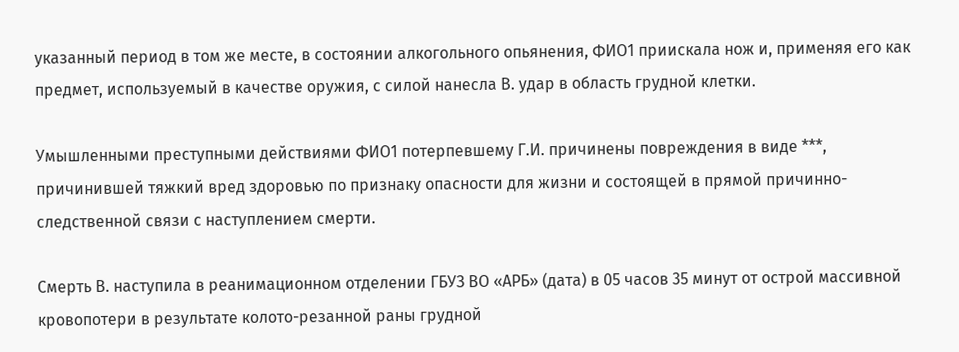указанный период в том же месте, в состоянии алкогольного опьянения, ФИО1 приискала нож и, применяя его как предмет, используемый в качестве оружия, с силой нанесла В. удар в область грудной клетки.

Умышленными преступными действиями ФИО1 потерпевшему Г.И. причинены повреждения в виде ***, причинившей тяжкий вред здоровью по признаку опасности для жизни и состоящей в прямой причинно-следственной связи с наступлением смерти.

Смерть В. наступила в реанимационном отделении ГБУЗ ВО «АРБ» (дата) в 05 часов 35 минут от острой массивной кровопотери в результате колото-резанной раны грудной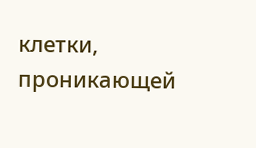клетки, проникающей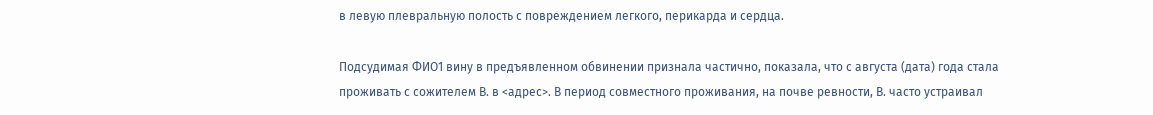в левую плевральную полость с повреждением легкого, перикарда и сердца.

Подсудимая ФИО1 вину в предъявленном обвинении признала частично, показала, что с августа (дата) года стала проживать с сожителем В. в <адрес>. В период совместного проживания, на почве ревности, В. часто устраивал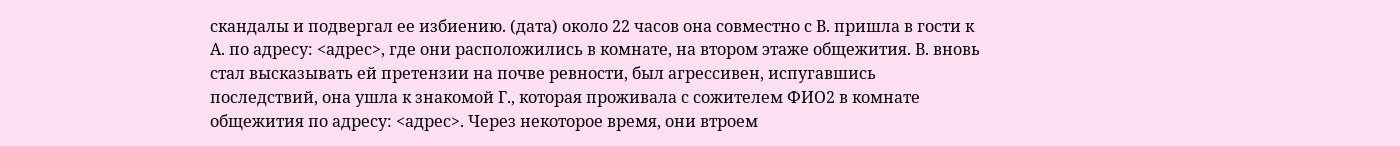скандалы и подвергал ее избиению. (дата) около 22 часов она совместно с В. пришла в гости к А. по адресу: <адрес>, где они расположились в комнате, на втором этаже общежития. В. вновь стал высказывать ей претензии на почве ревности, был агрессивен, испугавшись последствий, она ушла к знакомой Г., которая проживала с сожителем ФИО2 в комнате общежития по адресу: <адрес>. Через некоторое время, они втроем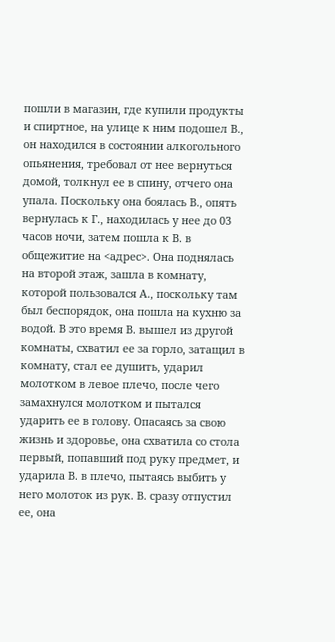пошли в магазин, где купили продукты и спиртное, на улице к ним подошел В., он находился в состоянии алкогольного опьянения, требовал от нее вернуться домой, толкнул ее в спину, отчего она упала. Поскольку она боялась В., опять вернулась к Г., находилась у нее до 03 часов ночи, затем пошла к В. в общежитие на <адрес>. Она поднялась на второй этаж, зашла в комнату, которой пользовался А., поскольку там был беспорядок, она пошла на кухню за водой. В это время В. вышел из другой комнаты, схватил ее за горло, затащил в комнату, стал ее душить, ударил молотком в левое плечо, после чего замахнулся молотком и пытался ударить ее в голову. Опасаясь за свою жизнь и здоровье, она схватила со стола первый, попавший под руку предмет, и ударила В. в плечо, пытаясь выбить у него молоток из рук. В. сразу отпустил ее, она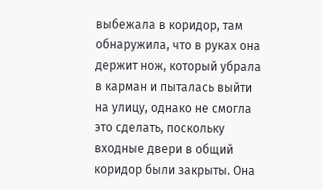выбежала в коридор, там обнаружила, что в руках она держит нож, который убрала в карман и пыталась выйти на улицу, однако не смогла это сделать, поскольку входные двери в общий коридор были закрыты. Она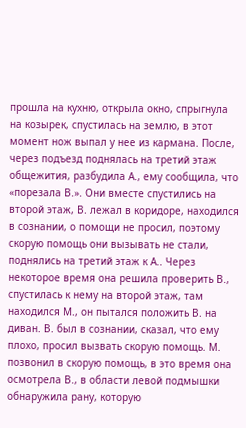прошла на кухню, открыла окно, спрыгнула на козырек, спустилась на землю, в этот момент нож выпал у нее из кармана. После, через подъезд поднялась на третий этаж общежития, разбудила А., ему сообщила, что «порезала В.». Они вместе спустились на второй этаж, В. лежал в коридоре, находился в сознании, о помощи не просил, поэтому скорую помощь они вызывать не стали, поднялись на третий этаж к А.. Через некоторое время она решила проверить В., спустилась к нему на второй этаж, там находился М., он пытался положить В. на диван. В. был в сознании, сказал, что ему плохо, просил вызвать скорую помощь. М. позвонил в скорую помощь, в это время она осмотрела В., в области левой подмышки обнаружила рану, которую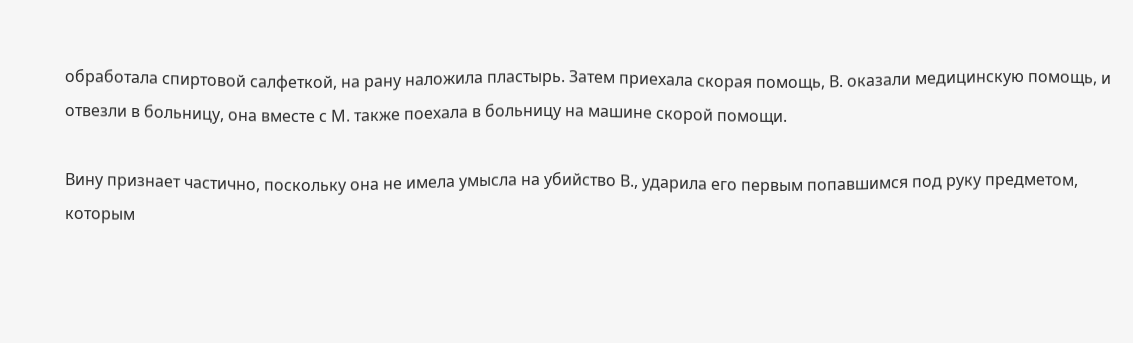обработала спиртовой салфеткой, на рану наложила пластырь. Затем приехала скорая помощь, В. оказали медицинскую помощь, и отвезли в больницу, она вместе с М. также поехала в больницу на машине скорой помощи.

Вину признает частично, поскольку она не имела умысла на убийство В., ударила его первым попавшимся под руку предметом, которым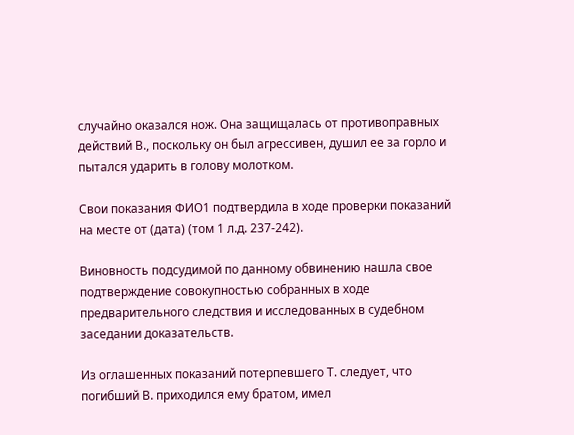случайно оказался нож. Она защищалась от противоправных действий В., поскольку он был агрессивен, душил ее за горло и пытался ударить в голову молотком.

Свои показания ФИО1 подтвердила в ходе проверки показаний на месте от (дата) (том 1 л.д. 237-242).

Виновность подсудимой по данному обвинению нашла свое подтверждение совокупностью собранных в ходе предварительного следствия и исследованных в судебном заседании доказательств.

Из оглашенных показаний потерпевшего Т. следует, что погибший В. приходился ему братом, имел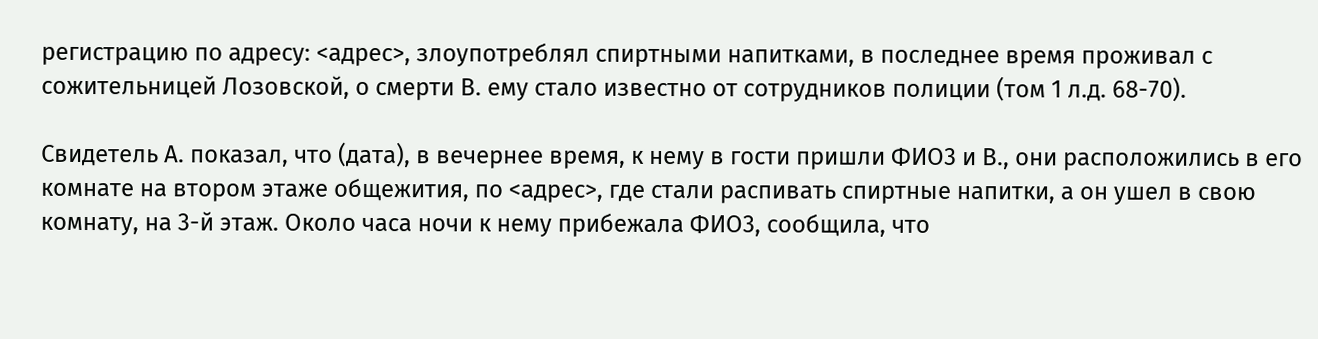регистрацию по адресу: <адрес>, злоупотреблял спиртными напитками, в последнее время проживал с сожительницей Лозовской, о смерти В. ему стало известно от сотрудников полиции (том 1 л.д. 68-70).

Свидетель А. показал, что (дата), в вечернее время, к нему в гости пришли ФИО3 и В., они расположились в его комнате на втором этаже общежития, по <адрес>, где стали распивать спиртные напитки, а он ушел в свою комнату, на 3-й этаж. Около часа ночи к нему прибежала ФИО3, сообщила, что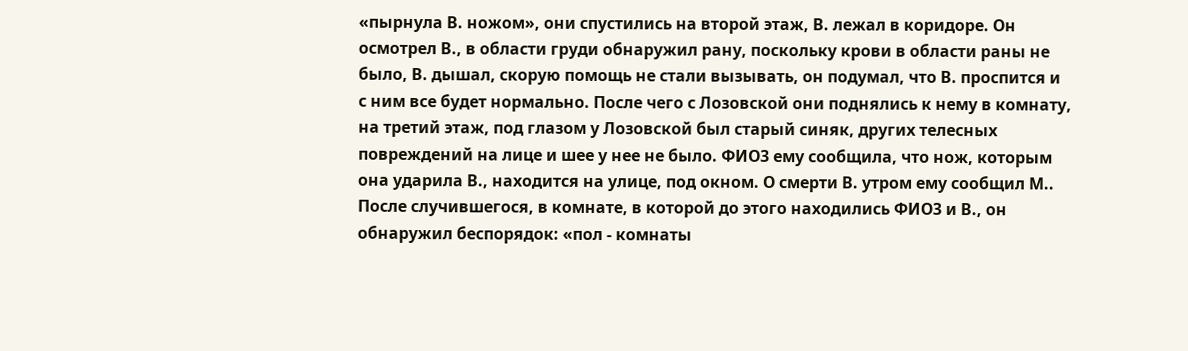«пырнула В. ножом», они спустились на второй этаж, В. лежал в коридоре. Он осмотрел В., в области груди обнаружил рану, поскольку крови в области раны не было, В. дышал, скорую помощь не стали вызывать, он подумал, что В. проспится и с ним все будет нормально. После чего с Лозовской они поднялись к нему в комнату, на третий этаж, под глазом у Лозовской был старый синяк, других телесных повреждений на лице и шее у нее не было. ФИО3 ему сообщила, что нож, которым она ударила В., находится на улице, под окном. О смерти В. утром ему сообщил М.. После случившегося, в комнате, в которой до этого находились ФИО3 и В., он обнаружил беспорядок: «пол - комнаты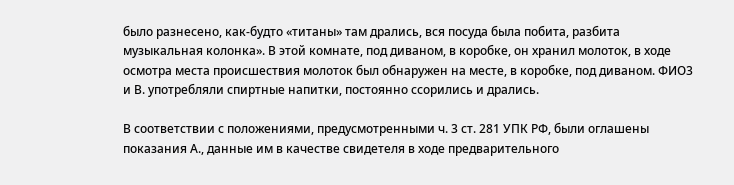было разнесено, как-будто «титаны» там дрались, вся посуда была побита, разбита музыкальная колонка». В этой комнате, под диваном, в коробке, он хранил молоток, в ходе осмотра места происшествия молоток был обнаружен на месте, в коробке, под диваном. ФИО3 и В. употребляли спиртные напитки, постоянно ссорились и дрались.

В соответствии с положениями, предусмотренными ч. 3 ст. 281 УПК РФ, были оглашены показания А., данные им в качестве свидетеля в ходе предварительного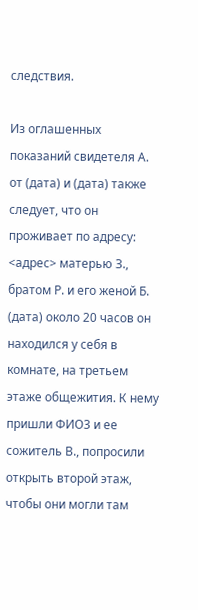следствия.

Из оглашенных показаний свидетеля А. от (дата) и (дата) также следует, что он проживает по адресу: <адрес> матерью З., братом Р. и его женой Б. (дата) около 20 часов он находился у себя в комнате, на третьем этаже общежития. К нему пришли ФИО3 и ее сожитель В., попросили открыть второй этаж, чтобы они могли там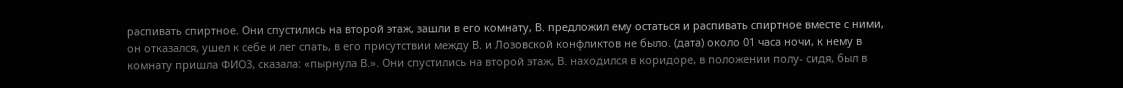распивать спиртное. Они спустились на второй этаж, зашли в его комнату, В. предложил ему остаться и распивать спиртное вместе с ними, он отказался, ушел к себе и лег спать, в его присутствии между В. и Лозовской конфликтов не было. (дата) около 01 часа ночи, к нему в комнату пришла ФИО3, сказала: «пырнула В.». Они спустились на второй этаж, В. находился в коридоре, в положении полу- сидя, был в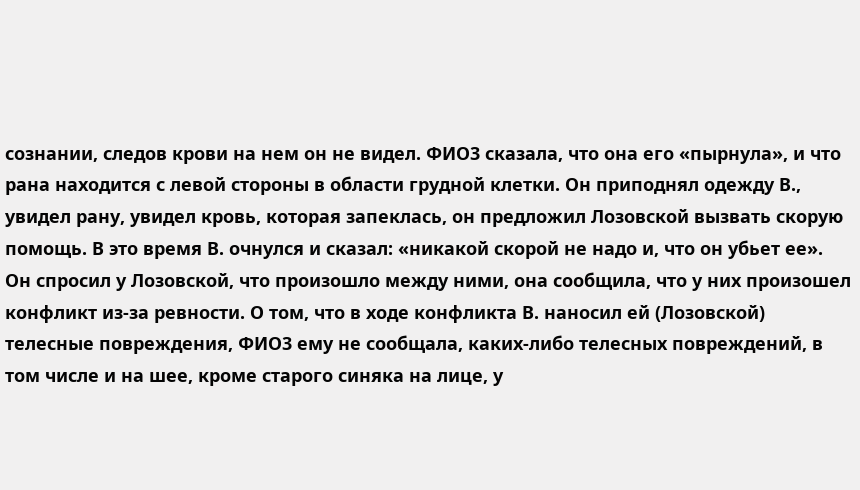сознании, следов крови на нем он не видел. ФИО3 сказала, что она его «пырнула», и что рана находится с левой стороны в области грудной клетки. Он приподнял одежду В., увидел рану, увидел кровь, которая запеклась, он предложил Лозовской вызвать скорую помощь. В это время В. очнулся и сказал: «никакой скорой не надо и, что он убьет ее». Он спросил у Лозовской, что произошло между ними, она сообщила, что у них произошел конфликт из-за ревности. О том, что в ходе конфликта В. наносил ей (Лозовской) телесные повреждения, ФИО3 ему не сообщала, каких-либо телесных повреждений, в том числе и на шее, кроме старого синяка на лице, у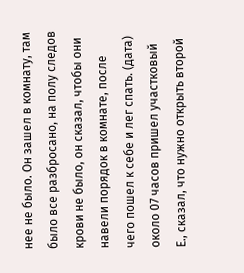нее не было. Он зашел в комнату, там было все разбросано, на полу следов крови не было, он сказал, чтобы они навели порядок в комнате, после чего пошел к себе и лег спать. (дата) около 07 часов пришел участковый Е., сказал, что нужно открыть второй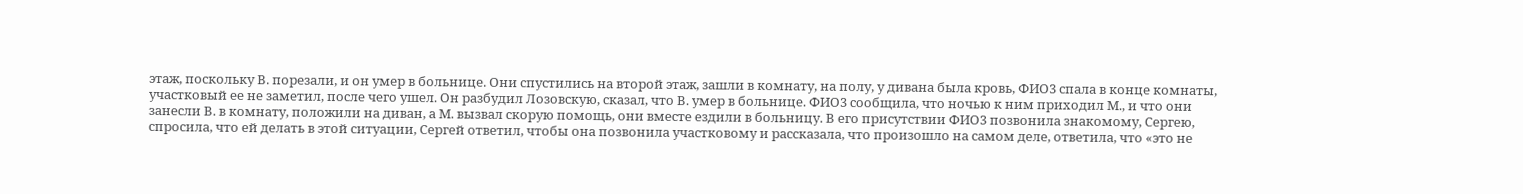этаж, поскольку В. порезали, и он умер в больнице. Они спустились на второй этаж, зашли в комнату, на полу, у дивана была кровь, ФИО3 спала в конце комнаты, участковый ее не заметил, после чего ушел. Он разбудил Лозовскую, сказал, что В. умер в больнице. ФИО3 сообщила, что ночью к ним приходил М., и что они занесли В. в комнату, положили на диван, а М. вызвал скорую помощь, они вместе ездили в больницу. В его присутствии ФИО3 позвонила знакомому, Сергею, спросила, что ей делать в этой ситуации, Сергей ответил, чтобы она позвонила участковому и рассказала, что произошло на самом деле, ответила, что «это не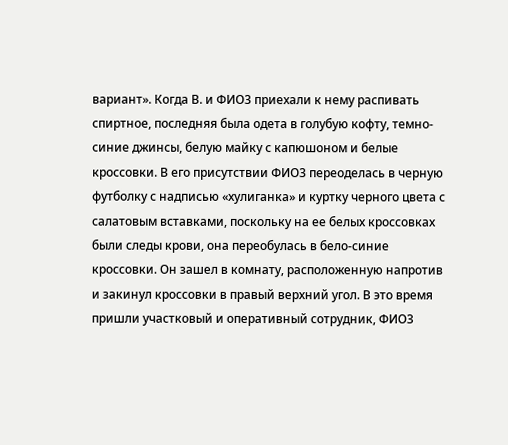вариант». Когда В. и ФИО3 приехали к нему распивать спиртное, последняя была одета в голубую кофту, темно-синие джинсы, белую майку с капюшоном и белые кроссовки. В его присутствии ФИО3 переоделась в черную футболку с надписью «хулиганка» и куртку черного цвета с салатовым вставками, поскольку на ее белых кроссовках были следы крови, она переобулась в бело-синие кроссовки. Он зашел в комнату, расположенную напротив и закинул кроссовки в правый верхний угол. В это время пришли участковый и оперативный сотрудник, ФИО3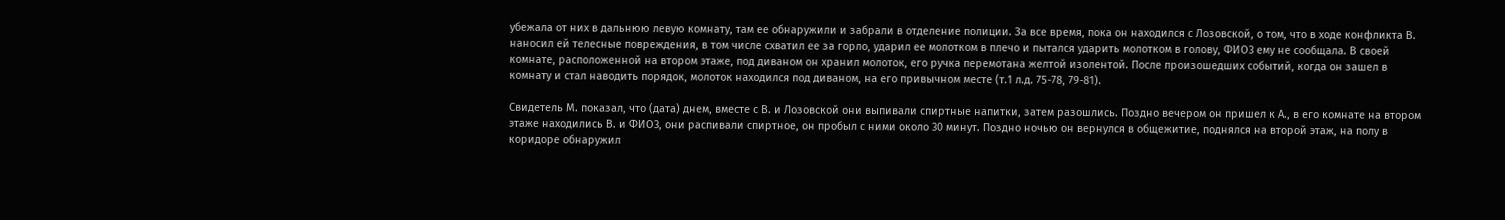убежала от них в дальнюю левую комнату, там ее обнаружили и забрали в отделение полиции. За все время, пока он находился с Лозовской, о том, что в ходе конфликта В. наносил ей телесные повреждения, в том числе схватил ее за горло, ударил ее молотком в плечо и пытался ударить молотком в голову, ФИО3 ему не сообщала. В своей комнате, расположенной на втором этаже, под диваном он хранил молоток, его ручка перемотана желтой изолентой. После произошедших событий, когда он зашел в комнату и стал наводить порядок, молоток находился под диваном, на его привычном месте (т.1 л.д. 75-78, 79-81).

Свидетель М. показал, что (дата) днем, вместе с В. и Лозовской они выпивали спиртные напитки, затем разошлись. Поздно вечером он пришел к А., в его комнате на втором этаже находились В. и ФИО3, они распивали спиртное, он пробыл с ними около 30 минут. Поздно ночью он вернулся в общежитие, поднялся на второй этаж, на полу в коридоре обнаружил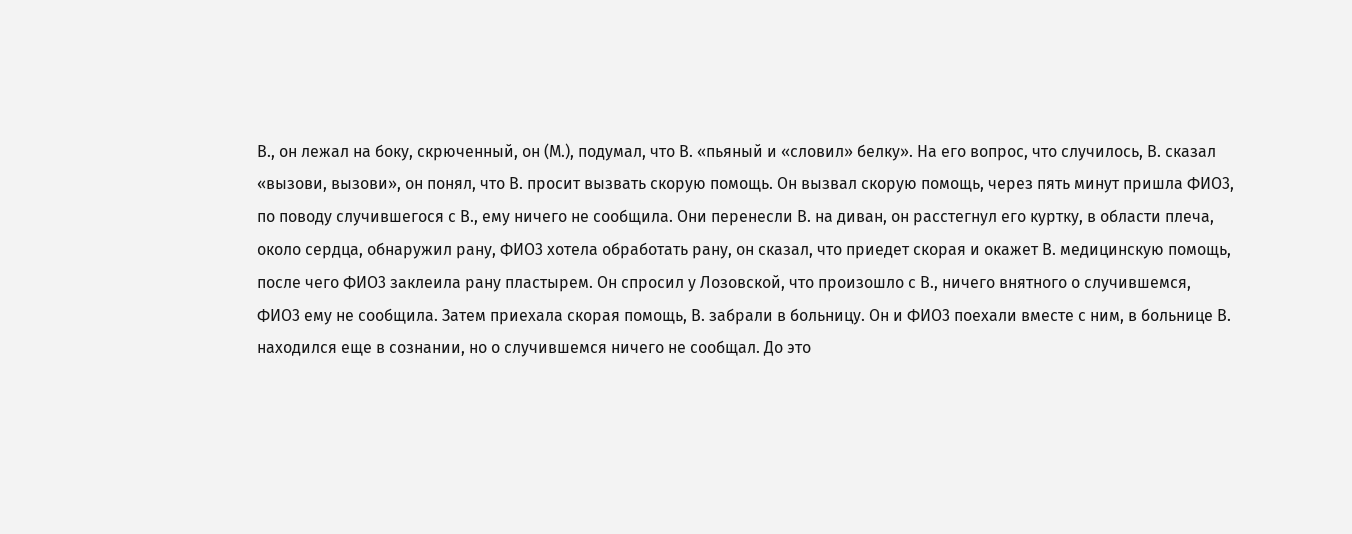В., он лежал на боку, скрюченный, он (М.), подумал, что В. «пьяный и «словил» белку». На его вопрос, что случилось, В. сказал «вызови, вызови», он понял, что В. просит вызвать скорую помощь. Он вызвал скорую помощь, через пять минут пришла ФИО3, по поводу случившегося с В., ему ничего не сообщила. Они перенесли В. на диван, он расстегнул его куртку, в области плеча, около сердца, обнаружил рану, ФИО3 хотела обработать рану, он сказал, что приедет скорая и окажет В. медицинскую помощь, после чего ФИО3 заклеила рану пластырем. Он спросил у Лозовской, что произошло с В., ничего внятного о случившемся, ФИО3 ему не сообщила. Затем приехала скорая помощь, В. забрали в больницу. Он и ФИО3 поехали вместе с ним, в больнице В. находился еще в сознании, но о случившемся ничего не сообщал. До это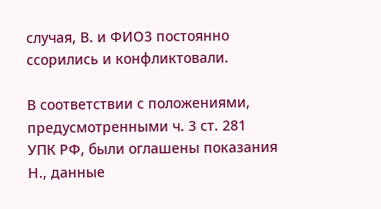случая, В. и ФИО3 постоянно ссорились и конфликтовали.

В соответствии с положениями, предусмотренными ч. 3 ст. 281 УПК РФ, были оглашены показания Н., данные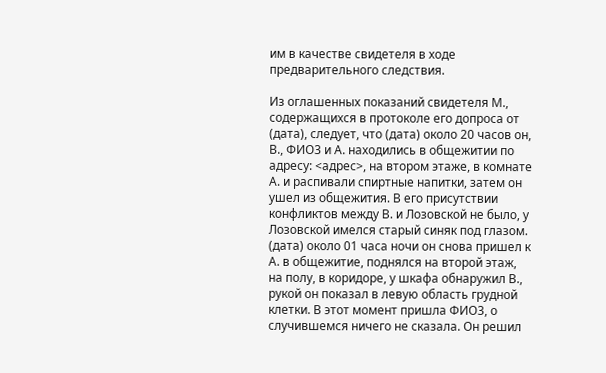им в качестве свидетеля в ходе предварительного следствия.

Из оглашенных показаний свидетеля М., содержащихся в протоколе его допроса от (дата), следует, что (дата) около 20 часов он, В., ФИО3 и А. находились в общежитии по адресу: <адрес>, на втором этаже, в комнате А. и распивали спиртные напитки, затем он ушел из общежития. В его присутствии конфликтов между В. и Лозовской не было, у Лозовской имелся старый синяк под глазом. (дата) около 01 часа ночи он снова пришел к А. в общежитие, поднялся на второй этаж, на полу, в коридоре, у шкафа обнаружил В., рукой он показал в левую область грудной клетки. В этот момент пришла ФИО3, о случившемся ничего не сказала. Он решил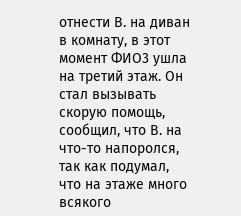отнести В. на диван в комнату, в этот момент ФИО3 ушла на третий этаж. Он стал вызывать скорую помощь, сообщил, что В. на что-то напоролся, так как подумал, что на этаже много всякого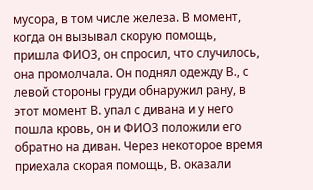мусора, в том числе железа. В момент, когда он вызывал скорую помощь, пришла ФИО3, он спросил, что случилось, она промолчала. Он поднял одежду В., с левой стороны груди обнаружил рану, в этот момент В. упал с дивана и у него пошла кровь, он и ФИО3 положили его обратно на диван. Через некоторое время приехала скорая помощь, В. оказали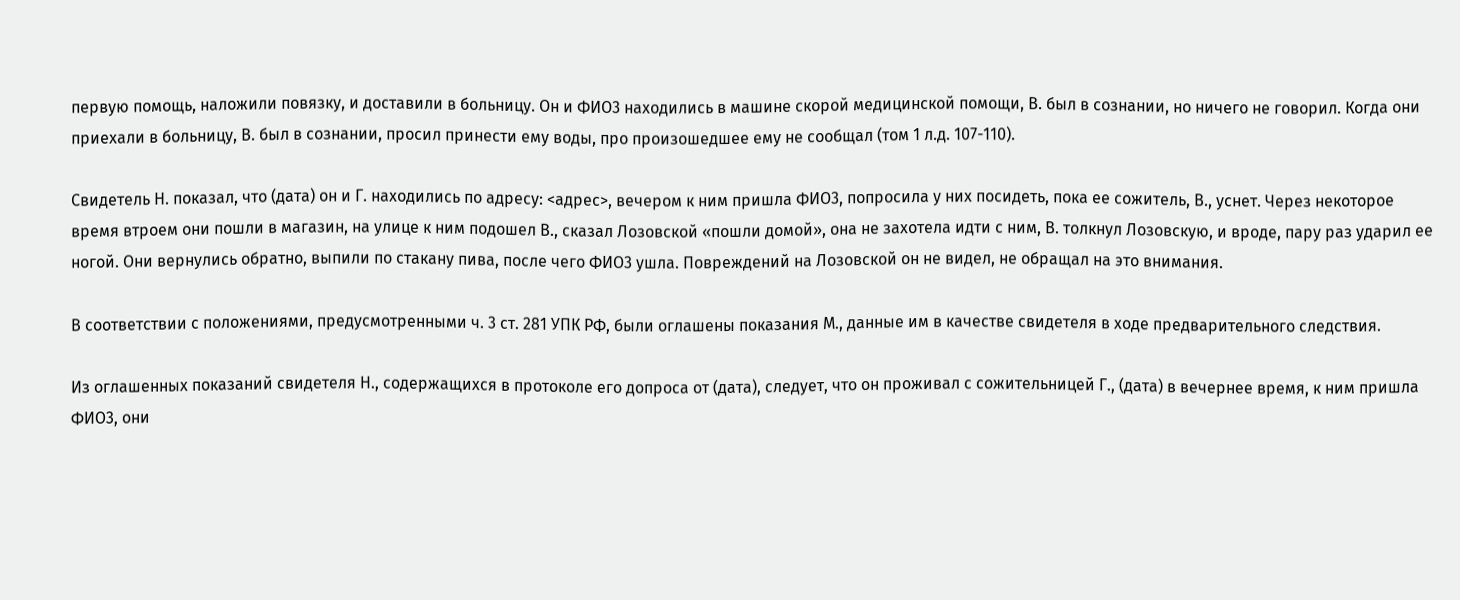первую помощь, наложили повязку, и доставили в больницу. Он и ФИО3 находились в машине скорой медицинской помощи, В. был в сознании, но ничего не говорил. Когда они приехали в больницу, В. был в сознании, просил принести ему воды, про произошедшее ему не сообщал (том 1 л.д. 107-110).

Свидетель Н. показал, что (дата) он и Г. находились по адресу: <адрес>, вечером к ним пришла ФИО3, попросила у них посидеть, пока ее сожитель, В., уснет. Через некоторое время втроем они пошли в магазин, на улице к ним подошел В., сказал Лозовской «пошли домой», она не захотела идти с ним, В. толкнул Лозовскую, и вроде, пару раз ударил ее ногой. Они вернулись обратно, выпили по стакану пива, после чего ФИО3 ушла. Повреждений на Лозовской он не видел, не обращал на это внимания.

В соответствии с положениями, предусмотренными ч. 3 ст. 281 УПК РФ, были оглашены показания М., данные им в качестве свидетеля в ходе предварительного следствия.

Из оглашенных показаний свидетеля Н., содержащихся в протоколе его допроса от (дата), следует, что он проживал с сожительницей Г., (дата) в вечернее время, к ним пришла ФИО3, они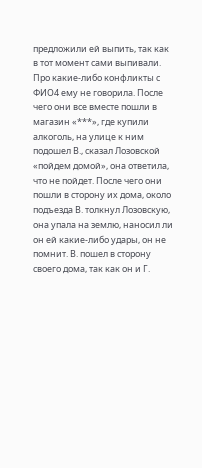предложили ей выпить, так как в тот момент сами выпивали. Про какие-либо конфликты с ФИО4 ему не говорила. После чего они все вместе пошли в магазин «***», где купили алкоголь, на улице к ним подошел В., сказал Лозовской «пойдем домой», она ответила, что не пойдет. После чего они пошли в сторону их дома, около подъезда В. толкнул Лозовскую, она упала на землю, наносил ли он ей какие-либо удары, он не помнит. В. пошел в сторону своего дома, так как он и Г.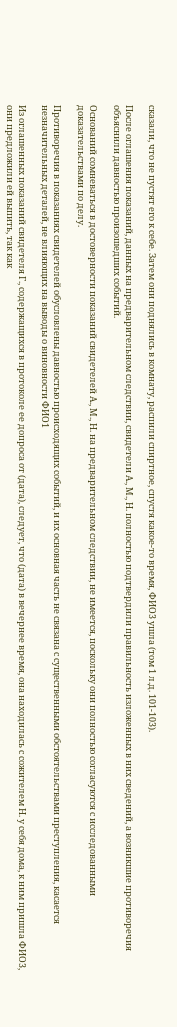сказали, что не пустят его к себе. Затем они поднялись в комнату, распили спиртное, спустя какое-то время, ФИО3 ушла (том 1 л.д. 101-103).

После оглашения показаний, данных на предварительном следствии, свидетели А., М., Н. полностью подтвердили правильность изложенных в них сведений, а возникшие противоречия объяснили давностью произошедших событий.

Оснований сомневаться в достоверности показаний свидетелей А., М., Н. на предварительном следствии, не имеется, поскольку они полностью согласуются с исследованными доказательствами по делу.

Противоречия в показаниях свидетелей обусловлены давностью происходящих событий, и их основная часть не связана с существенными обстоятельствами преступления, касается незначительных деталей, не влияющих на выводы о виновности ФИО1

Из оглашенных показаний свидетеля Г., содержащихся в протоколе ее допроса от (дата), следует, что (дата) в вечернее время, она находилась с сожителем Н. у себя дома, к ним пришла ФИО3, они предложили ей выпить, так как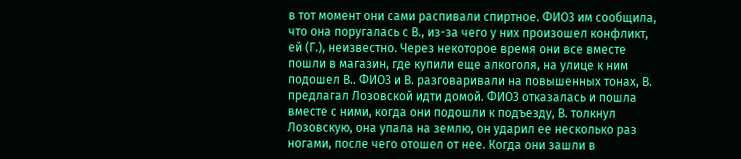в тот момент они сами распивали спиртное. ФИО3 им сообщила, что она поругалась с В., из-за чего у них произошел конфликт, ей (Г.), неизвестно. Через некоторое время они все вместе пошли в магазин, где купили еще алкоголя, на улице к ним подошел В.. ФИО3 и В. разговаривали на повышенных тонах, В. предлагал Лозовской идти домой. ФИО3 отказалась и пошла вместе с ними, когда они подошли к подъезду, В. толкнул Лозовскую, она упала на землю, он ударил ее несколько раз ногами, после чего отошел от нее. Когда они зашли в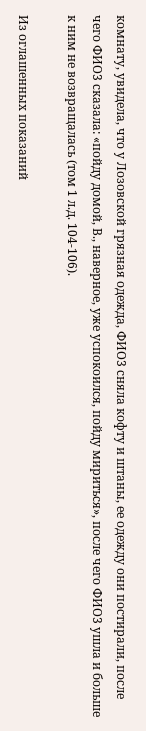комнату, увидела, что у Лозовской грязная одежда, ФИО3 сняла кофту и штаны, ее одежду они постирали, после чего ФИО3 сказала: «пойду домой, В., наверное, уже успокоился, пойду мириться», после чего ФИО3 ушла и больше к ним не возвращалась (том 1 л.д. 104-106).

Из оглашенных показаний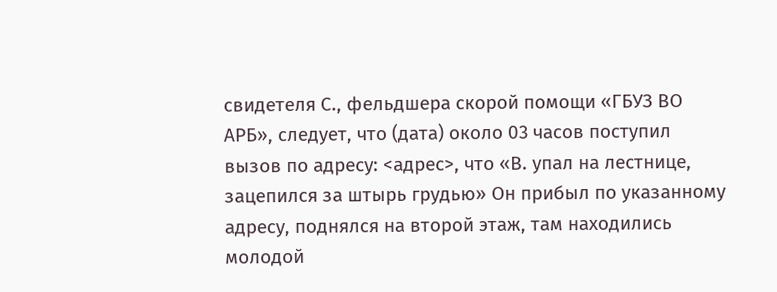свидетеля С., фельдшера скорой помощи «ГБУЗ ВО АРБ», следует, что (дата) около 03 часов поступил вызов по адресу: <адрес>, что «В. упал на лестнице, зацепился за штырь грудью» Он прибыл по указанному адресу, поднялся на второй этаж, там находились молодой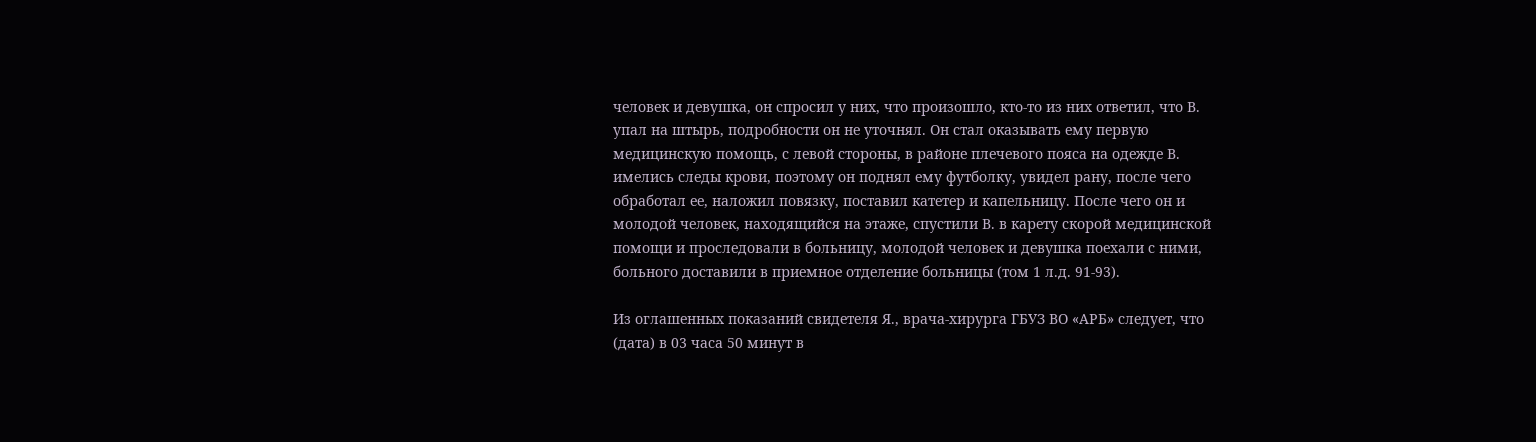человек и девушка, он спросил у них, что произошло, кто-то из них ответил, что В. упал на штырь, подробности он не уточнял. Он стал оказывать ему первую медицинскую помощь, с левой стороны, в районе плечевого пояса на одежде В. имелись следы крови, поэтому он поднял ему футболку, увидел рану, после чего обработал ее, наложил повязку, поставил катетер и капельницу. После чего он и молодой человек, находящийся на этаже, спустили В. в карету скорой медицинской помощи и проследовали в больницу, молодой человек и девушка поехали с ними, больного доставили в приемное отделение больницы (том 1 л.д. 91-93).

Из оглашенных показаний свидетеля Я., врача-хирурга ГБУЗ ВО «АРБ» следует, что (дата) в 03 часа 50 минут в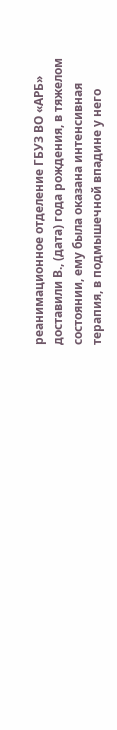реанимационное отделение ГБУЗ ВО «АРБ» доставили В., (дата) года рождения, в тяжелом состоянии, ему была оказана интенсивная терапия, в подмышечной впадине у него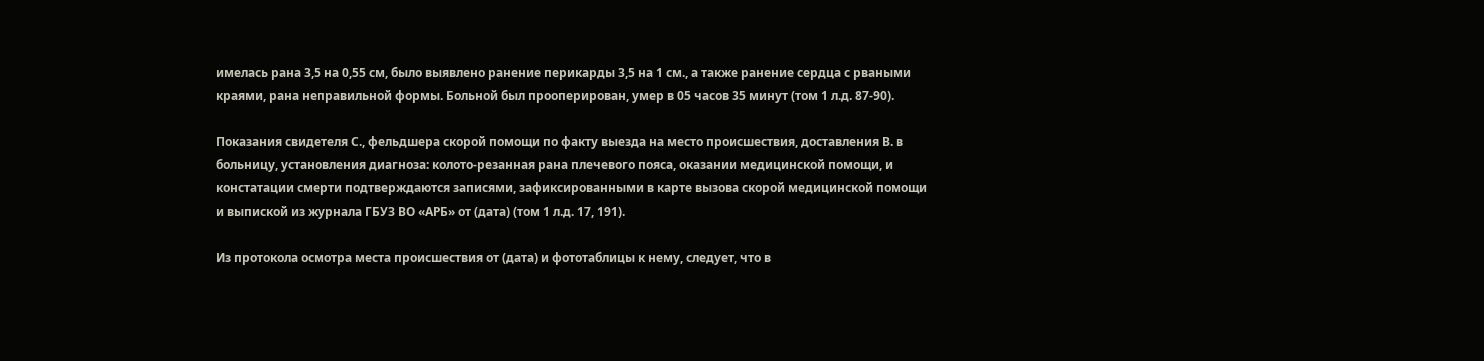имелась рана 3,5 на 0,55 см, было выявлено ранение перикарды 3,5 на 1 см., а также ранение сердца с рваными краями, рана неправильной формы. Больной был прооперирован, умер в 05 часов 35 минут (том 1 л.д. 87-90).

Показания свидетеля С., фельдшера скорой помощи по факту выезда на место происшествия, доставления В. в больницу, установления диагноза: колото-резанная рана плечевого пояса, оказании медицинской помощи, и констатации смерти подтверждаются записями, зафиксированными в карте вызова скорой медицинской помощи и выпиской из журнала ГБУЗ ВО «АРБ» от (дата) (том 1 л.д. 17, 191).

Из протокола осмотра места происшествия от (дата) и фототаблицы к нему, следует, что в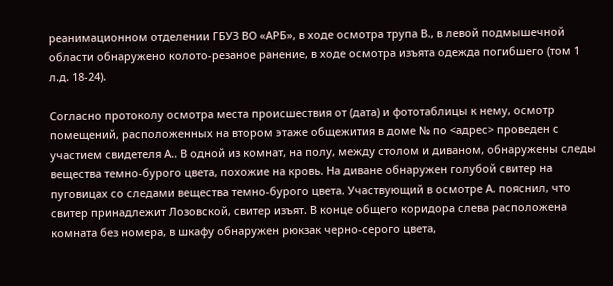реанимационном отделении ГБУЗ ВО «АРБ», в ходе осмотра трупа В., в левой подмышечной области обнаружено колото-резаное ранение, в ходе осмотра изъята одежда погибшего (том 1 л.д. 18-24).

Согласно протоколу осмотра места происшествия от (дата) и фототаблицы к нему, осмотр помещений, расположенных на втором этаже общежития в доме № по <адрес> проведен с участием свидетеля А.. В одной из комнат, на полу, между столом и диваном, обнаружены следы вещества темно-бурого цвета, похожие на кровь. На диване обнаружен голубой свитер на пуговицах со следами вещества темно-бурого цвета. Участвующий в осмотре А. пояснил, что свитер принадлежит Лозовской, свитер изъят. В конце общего коридора слева расположена комната без номера, в шкафу обнаружен рюкзак черно-серого цвета,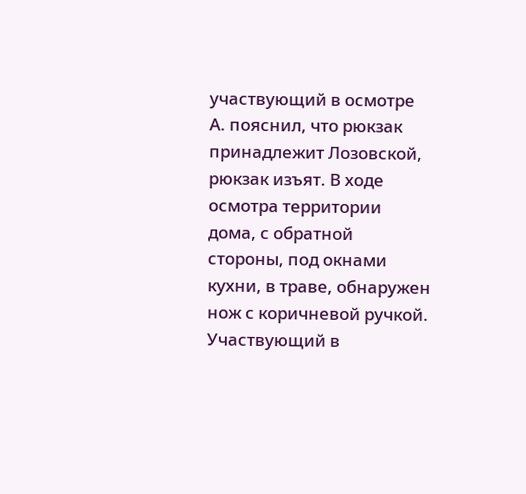участвующий в осмотре А. пояснил, что рюкзак принадлежит Лозовской, рюкзак изъят. В ходе осмотра территории дома, с обратной стороны, под окнами кухни, в траве, обнаружен нож с коричневой ручкой. Участвующий в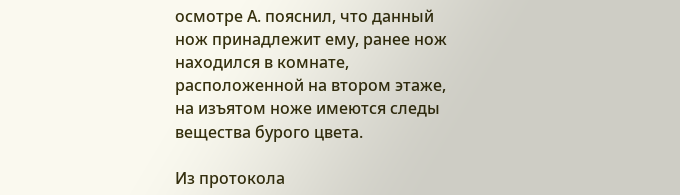осмотре А. пояснил, что данный нож принадлежит ему, ранее нож находился в комнате, расположенной на втором этаже, на изъятом ноже имеются следы вещества бурого цвета.

Из протокола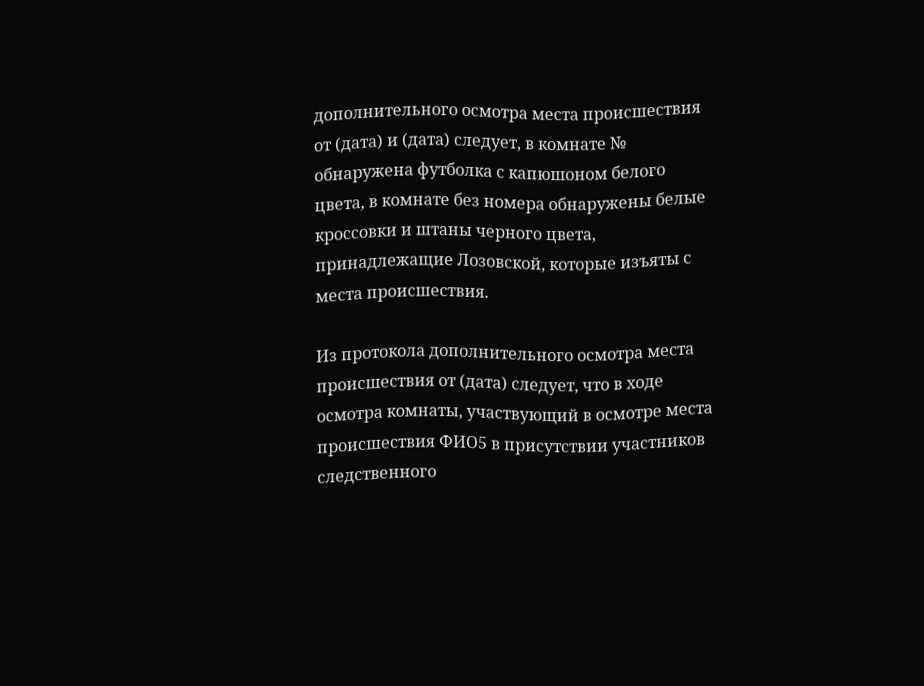дополнительного осмотра места происшествия от (дата) и (дата) следует, в комнате № обнаружена футболка с капюшоном белого цвета, в комнате без номера обнаружены белые кроссовки и штаны черного цвета, принадлежащие Лозовской, которые изъяты с места происшествия.

Из протокола дополнительного осмотра места происшествия от (дата) следует, что в ходе осмотра комнаты, участвующий в осмотре места происшествия ФИО5 в присутствии участников следственного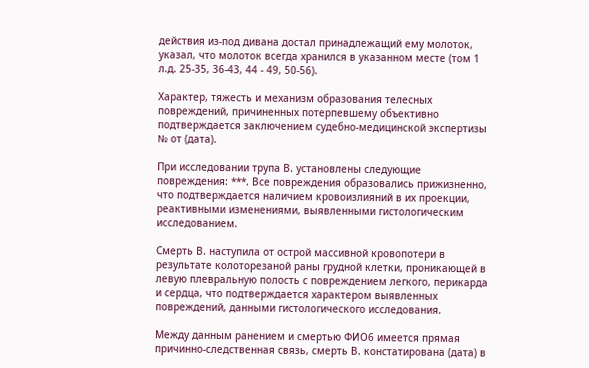действия из-под дивана достал принадлежащий ему молоток, указал, что молоток всегда хранился в указанном месте (том 1 л.д. 25-35, 36-43, 44 - 49, 50-56).

Характер, тяжесть и механизм образования телесных повреждений, причиненных потерпевшему объективно подтверждается заключением судебно-медицинской экспертизы № от (дата).

При исследовании трупа В. установлены следующие повреждения: ***. Все повреждения образовались прижизненно, что подтверждается наличием кровоизлияний в их проекции, реактивными изменениями, выявленными гистологическим исследованием.

Смерть В. наступила от острой массивной кровопотери в результате колоторезаной раны грудной клетки, проникающей в левую плевральную полость с повреждением легкого, перикарда и сердца, что подтверждается характером выявленных повреждений, данными гистологического исследования.

Между данным ранением и смертью ФИО6 имеется прямая причинно-следственная связь, смерть В. констатирована (дата) в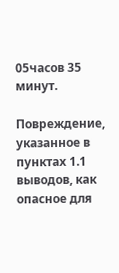05часов 35 минут.

Повреждение, указанное в пунктах 1.1 выводов, как опасное для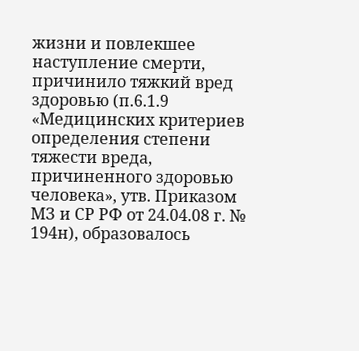жизни и повлекшее наступление смерти, причинило тяжкий вред здоровью (п.6.1.9 «Медицинских критериев определения степени тяжести вреда, причиненного здоровью человека», утв. Приказом МЗ и СР РФ от 24.04.08 г. № 194н), образовалось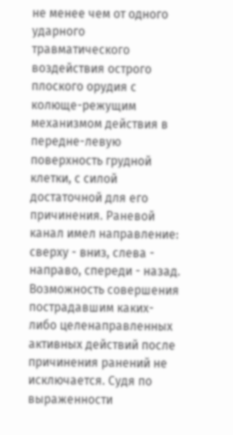не менее чем от одного ударного травматического воздействия острого плоского орудия с колюще-режущим механизмом действия в передне-левую поверхность грудной клетки, с силой достаточной для его причинения. Раневой канал имел направление: сверху - вниз, слева - направо, спереди - назад. Возможность совершения пострадавшим каких-либо целенаправленных активных действий после причинения ранений не исключается. Судя по выраженности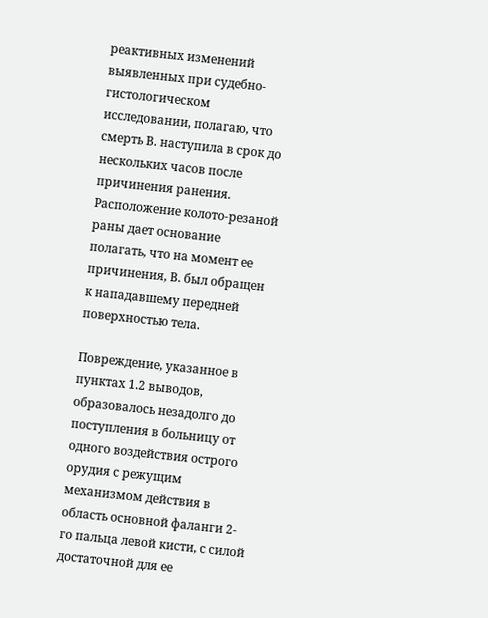реактивных изменений выявленных при судебно-гистологическом исследовании, полагаю, что смерть В. наступила в срок до нескольких часов после причинения ранения. Расположение колото-резаной раны дает основание полагать, что на момент ее причинения, В. был обращен к нападавшему передней поверхностью тела.

Повреждение, указанное в пунктах 1.2 выводов, образовалось незадолго до поступления в больницу от одного воздействия острого орудия с режущим механизмом действия в область основной фаланги 2-го пальца левой кисти, с силой достаточной для ее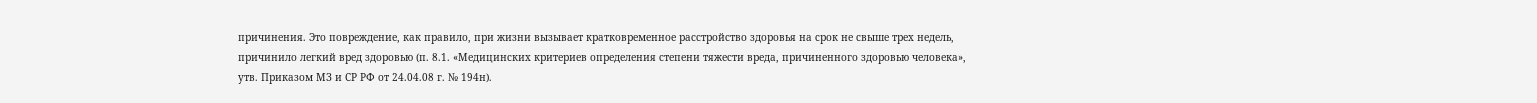причинения. Это повреждение, как правило, при жизни вызывает кратковременное расстройство здоровья на срок не свыше трех недель, причинило легкий вред здоровью (п. 8.1. «Медицинских критериев определения степени тяжести вреда, причиненного здоровью человека», утв. Приказом МЗ и СР РФ от 24.04.08 г. № 194н).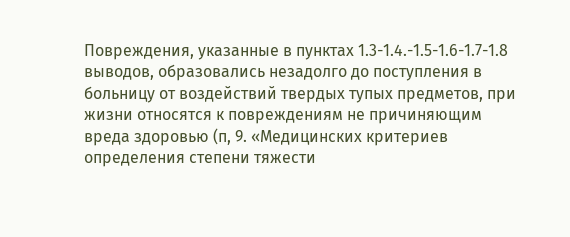Повреждения, указанные в пунктах 1.3-1.4.-1.5-1.6-1.7-1.8 выводов, образовались незадолго до поступления в больницу от воздействий твердых тупых предметов, при жизни относятся к повреждениям не причиняющим вреда здоровью (п, 9. «Медицинских критериев определения степени тяжести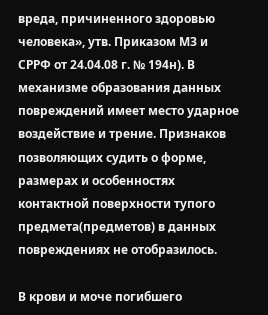вреда, причиненного здоровью человека», утв. Приказом МЗ и СРРФ от 24.04.08 г. № 194н). В механизме образования данных повреждений имеет место ударное воздействие и трение. Признаков позволяющих судить о форме, размерах и особенностях контактной поверхности тупого предмета(предметов) в данных повреждениях не отобразилось.

В крови и моче погибшего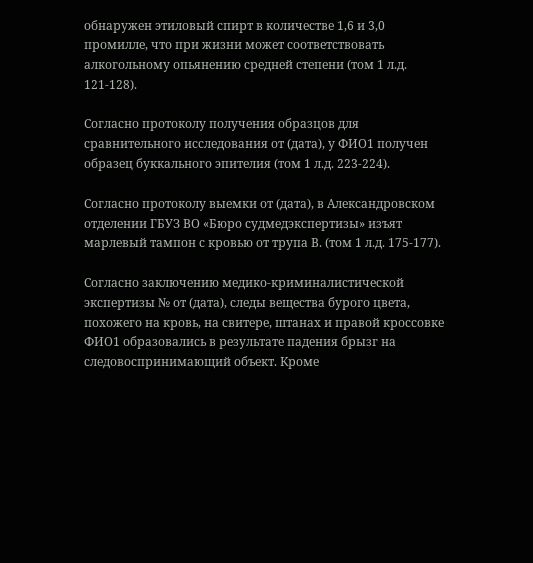обнаружен этиловый спирт в количестве 1,6 и 3,0 промилле, что при жизни может соответствовать алкогольному опьянению средней степени (том 1 л.д. 121-128).

Согласно протоколу получения образцов для сравнительного исследования от (дата), у ФИО1 получен образец буккального эпителия (том 1 л.д. 223-224).

Согласно протоколу выемки от (дата), в Александровском отделении ГБУЗ ВО «Бюро судмедэкспертизы» изъят марлевый тампон с кровью от трупа В. (том 1 л.д. 175-177).

Согласно заключению медико-криминалистической экспертизы № от (дата), следы вещества бурого цвета, похожего на кровь, на свитере, штанах и правой кроссовке ФИО1 образовались в результате падения брызг на следовоспринимающий объект. Кроме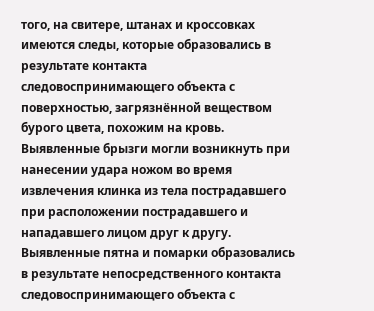того, на свитере, штанах и кроссовках имеются следы, которые образовались в результате контакта следовоспринимающего объекта с поверхностью, загрязнённой веществом бурого цвета, похожим на кровь. Выявленные брызги могли возникнуть при нанесении удара ножом во время извлечения клинка из тела пострадавшего при расположении пострадавшего и нападавшего лицом друг к другу. Выявленные пятна и помарки образовались в результате непосредственного контакта следовоспринимающего объекта с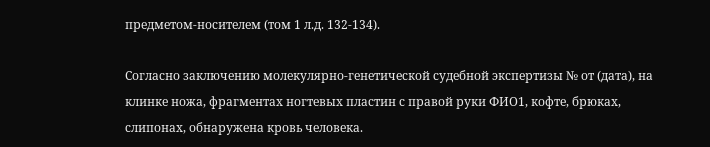предметом-носителем (том 1 л.д. 132-134).

Согласно заключению молекулярно-генетической судебной экспертизы № от (дата), на клинке ножа, фрагментах ногтевых пластин с правой руки ФИО1, кофте, брюках, слипонах, обнаружена кровь человека.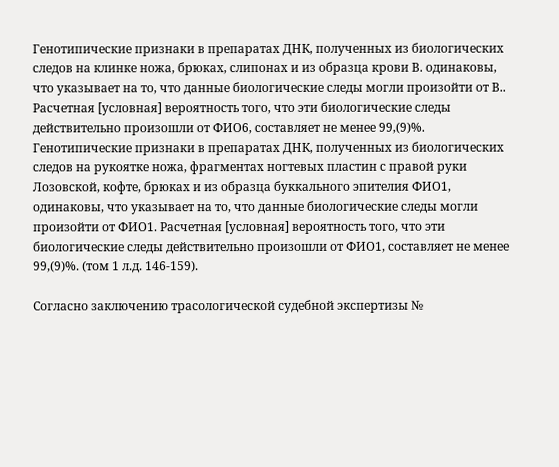Генотипические признаки в препаратах ДНК, полученных из биологических следов на клинке ножа, брюках, слипонах и из образца крови В. одинаковы, что указывает на то, что данные биологические следы могли произойти от В.. Расчетная [условная] вероятность того, что эти биологические следы действительно произошли от ФИО6, составляет не менее 99,(9)%. Генотипические признаки в препаратах ДНК, полученных из биологических следов на рукоятке ножа, фрагментах ногтевых пластин с правой руки Лозовской, кофте, брюках и из образца буккального эпителия ФИО1, одинаковы, что указывает на то, что данные биологические следы могли произойти от ФИО1. Расчетная [условная] вероятность того, что эти биологические следы действительно произошли от ФИО1, составляет не менее 99,(9)%. (том 1 л.д. 146-159).

Согласно заключению трасологической судебной экспертизы №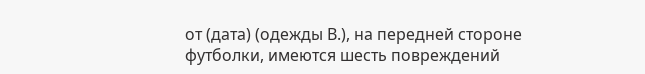от (дата) (одежды В.), на передней стороне футболки, имеются шесть повреждений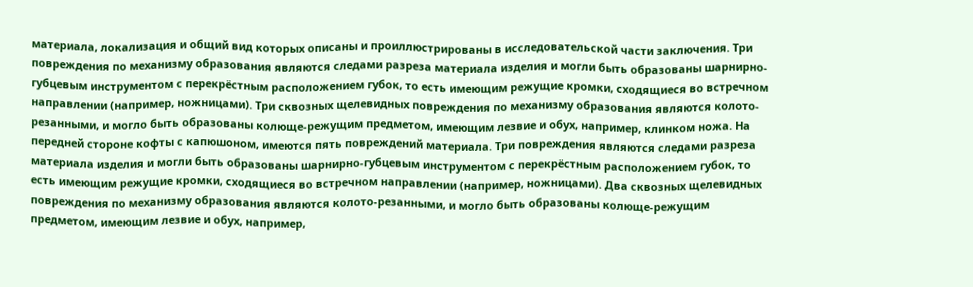материала, локализация и общий вид которых описаны и проиллюстрированы в исследовательской части заключения. Три повреждения по механизму образования являются следами разреза материала изделия и могли быть образованы шарнирно-губцевым инструментом с перекрёстным расположением губок, то есть имеющим режущие кромки, сходящиеся во встречном направлении (например, ножницами). Три сквозных щелевидных повреждения по механизму образования являются колото-резанными, и могло быть образованы колюще-режущим предметом, имеющим лезвие и обух, например, клинком ножа. На передней стороне кофты с капюшоном, имеются пять повреждений материала. Три повреждения являются следами разреза материала изделия и могли быть образованы шарнирно-губцевым инструментом с перекрёстным расположением губок, то есть имеющим режущие кромки, сходящиеся во встречном направлении (например, ножницами). Два сквозных щелевидных повреждения по механизму образования являются колото-резанными, и могло быть образованы колюще-режущим предметом, имеющим лезвие и обух, например,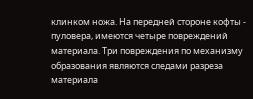клинком ножа. На передней стороне кофты - пуловера, имеются четыре повреждений материала. Три повреждения по механизму образования являются следами разреза материала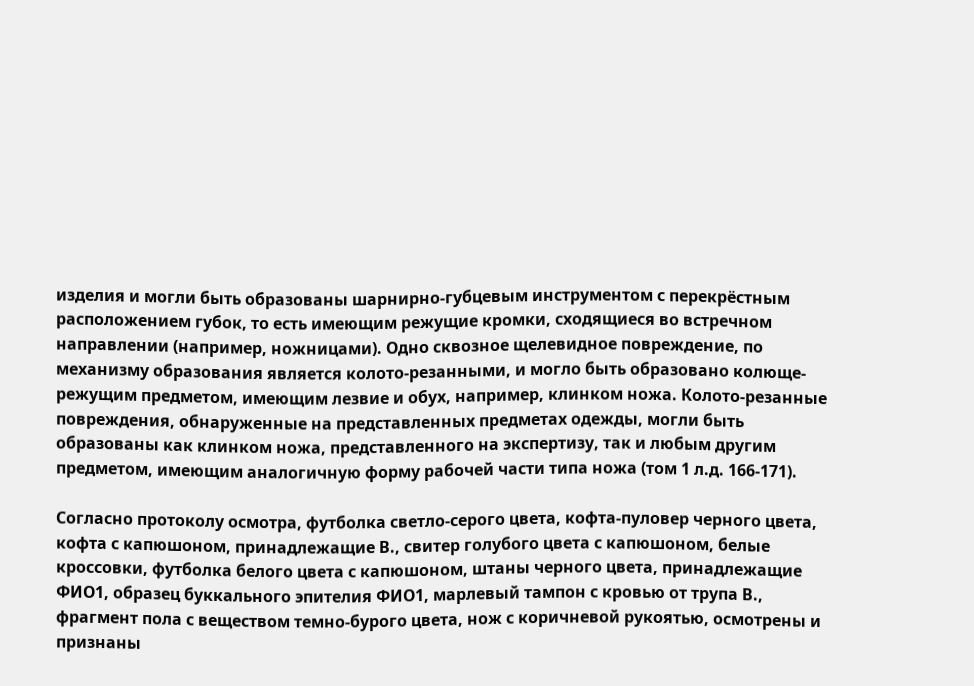изделия и могли быть образованы шарнирно-губцевым инструментом с перекрёстным расположением губок, то есть имеющим режущие кромки, сходящиеся во встречном направлении (например, ножницами). Одно сквозное щелевидное повреждение, по механизму образования является колото-резанными, и могло быть образовано колюще-режущим предметом, имеющим лезвие и обух, например, клинком ножа. Колото-резанные повреждения, обнаруженные на представленных предметах одежды, могли быть образованы как клинком ножа, представленного на экспертизу, так и любым другим предметом, имеющим аналогичную форму рабочей части типа ножа (том 1 л.д. 166-171).

Согласно протоколу осмотра, футболка светло-серого цвета, кофта-пуловер черного цвета, кофта с капюшоном, принадлежащие В., свитер голубого цвета с капюшоном, белые кроссовки, футболка белого цвета с капюшоном, штаны черного цвета, принадлежащие ФИО1, образец буккального эпителия ФИО1, марлевый тампон с кровью от трупа В., фрагмент пола с веществом темно-бурого цвета, нож с коричневой рукоятью, осмотрены и признаны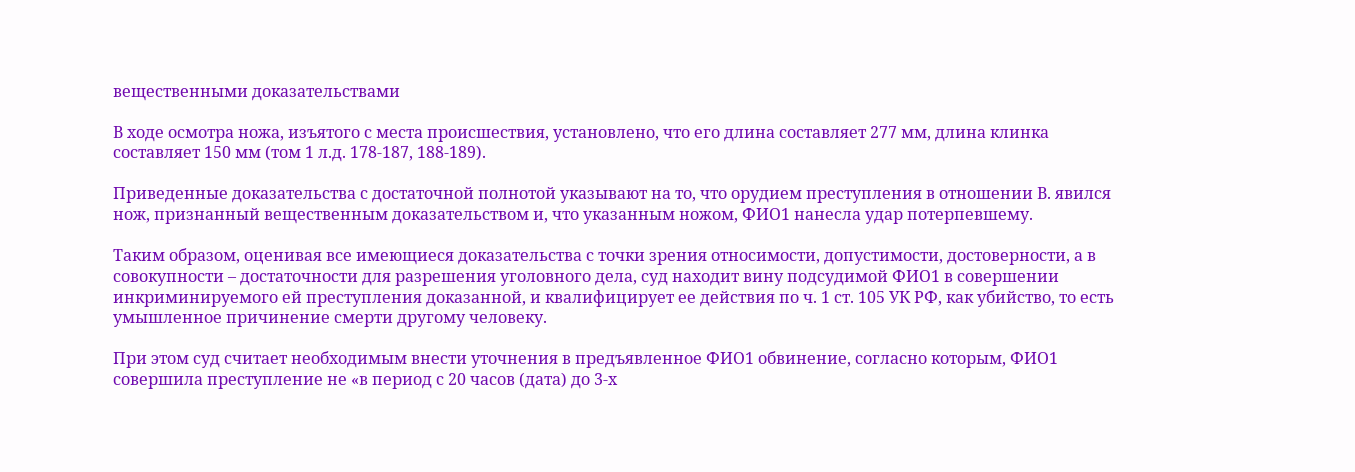вещественными доказательствами

В ходе осмотра ножа, изъятого с места происшествия, установлено, что его длина составляет 277 мм, длина клинка составляет 150 мм (том 1 л.д. 178-187, 188-189).

Приведенные доказательства с достаточной полнотой указывают на то, что орудием преступления в отношении В. явился нож, признанный вещественным доказательством и, что указанным ножом, ФИО1 нанесла удар потерпевшему.

Таким образом, оценивая все имеющиеся доказательства с точки зрения относимости, допустимости, достоверности, а в совокупности – достаточности для разрешения уголовного дела, суд находит вину подсудимой ФИО1 в совершении инкриминируемого ей преступления доказанной, и квалифицирует ее действия по ч. 1 ст. 105 УК РФ, как убийство, то есть умышленное причинение смерти другому человеку.

При этом суд считает необходимым внести уточнения в предъявленное ФИО1 обвинение, согласно которым, ФИО1 совершила преступление не «в период с 20 часов (дата) до 3-х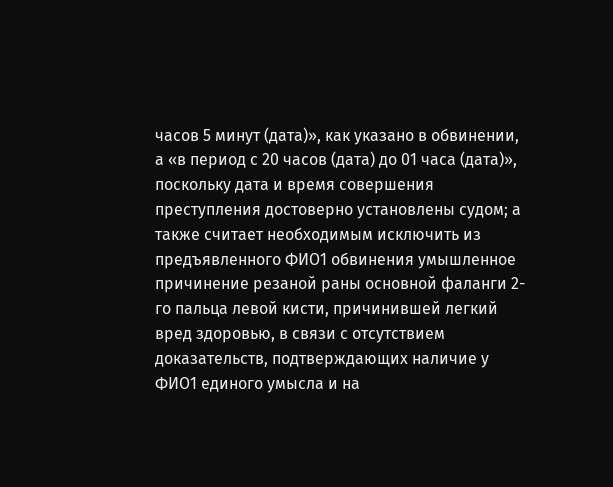часов 5 минут (дата)», как указано в обвинении, а «в период с 20 часов (дата) до 01 часа (дата)», поскольку дата и время совершения преступления достоверно установлены судом; а также считает необходимым исключить из предъявленного ФИО1 обвинения умышленное причинение резаной раны основной фаланги 2-го пальца левой кисти, причинившей легкий вред здоровью, в связи с отсутствием доказательств, подтверждающих наличие у ФИО1 единого умысла и на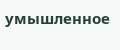умышленное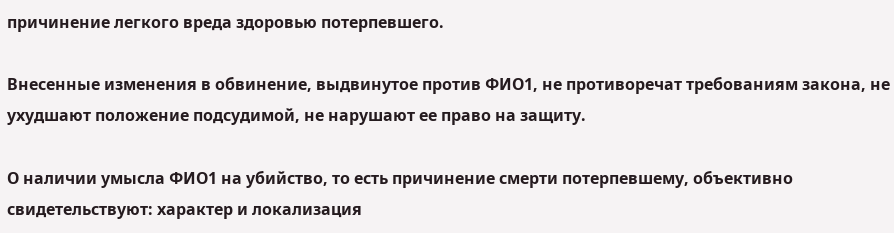причинение легкого вреда здоровью потерпевшего.

Внесенные изменения в обвинение, выдвинутое против ФИО1, не противоречат требованиям закона, не ухудшают положение подсудимой, не нарушают ее право на защиту.

О наличии умысла ФИО1 на убийство, то есть причинение смерти потерпевшему, объективно свидетельствуют: характер и локализация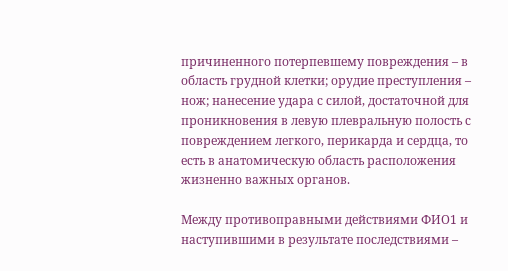причиненного потерпевшему повреждения – в область грудной клетки; орудие преступления – нож; нанесение удара с силой, достаточной для проникновения в левую плевральную полость с повреждением легкого, перикарда и сердца, то есть в анатомическую область расположения жизненно важных органов.

Между противоправными действиями ФИО1 и наступившими в результате последствиями –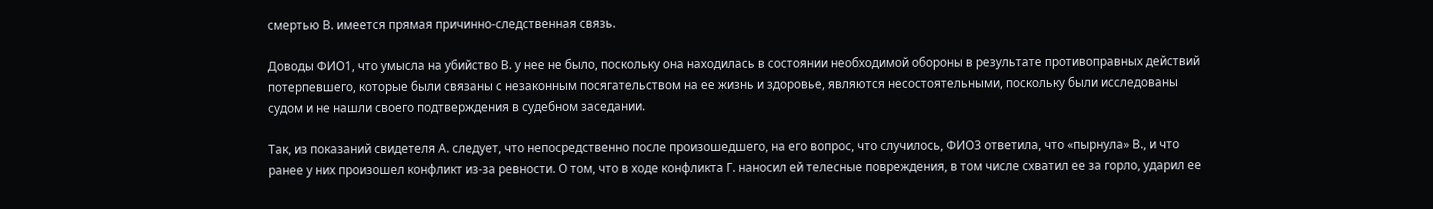смертью В. имеется прямая причинно-следственная связь.

Доводы ФИО1, что умысла на убийство В. у нее не было, поскольку она находилась в состоянии необходимой обороны в результате противоправных действий потерпевшего, которые были связаны с незаконным посягательством на ее жизнь и здоровье, являются несостоятельными, поскольку были исследованы судом и не нашли своего подтверждения в судебном заседании.

Так, из показаний свидетеля А. следует, что непосредственно после произошедшего, на его вопрос, что случилось, ФИО3 ответила, что «пырнула» В., и что ранее у них произошел конфликт из-за ревности. О том, что в ходе конфликта Г. наносил ей телесные повреждения, в том числе схватил ее за горло, ударил ее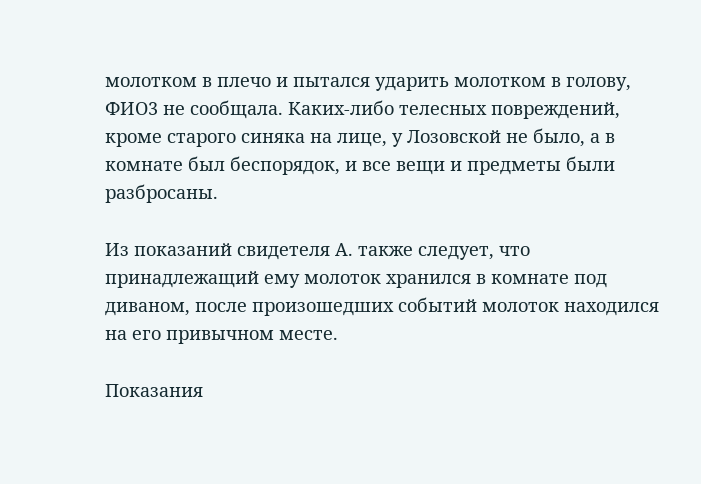молотком в плечо и пытался ударить молотком в голову, ФИО3 не сообщала. Каких-либо телесных повреждений, кроме старого синяка на лице, у Лозовской не было, а в комнате был беспорядок, и все вещи и предметы были разбросаны.

Из показаний свидетеля А. также следует, что принадлежащий ему молоток хранился в комнате под диваном, после произошедших событий молоток находился на его привычном месте.

Показания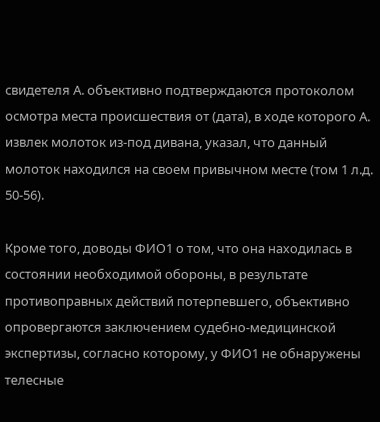свидетеля А. объективно подтверждаются протоколом осмотра места происшествия от (дата), в ходе которого А. извлек молоток из-под дивана, указал, что данный молоток находился на своем привычном месте (том 1 л.д. 50-56).

Кроме того, доводы ФИО1 о том, что она находилась в состоянии необходимой обороны, в результате противоправных действий потерпевшего, объективно опровергаются заключением судебно-медицинской экспертизы, согласно которому, у ФИО1 не обнаружены телесные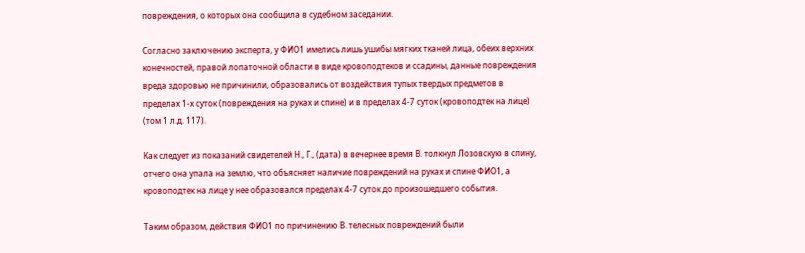повреждения, о которых она сообщила в судебном заседании.

Согласно заключению эксперта, у ФИО1 имелись лишь ушибы мягких тканей лица, обеих верхних конечностей, правой лопаточной области в виде кровоподтеков и ссадины, данные повреждения вреда здоровью не причинили, образовались от воздействия тупых твердых предметов в пределах 1-х суток (повреждения на руках и спине) и в пределах 4-7 суток (кровоподтек на лице) (том 1 л.д. 117).

Как следует из показаний свидетелей Н., Г., (дата) в вечернее время В. толкнул Лозовскую в спину, отчего она упала на землю, что объясняет наличие повреждений на руках и спине ФИО1, а кровоподтек на лице у нее образовался пределах 4-7 суток до произошедшего события.

Таким образом, действия ФИО1 по причинению В. телесных повреждений были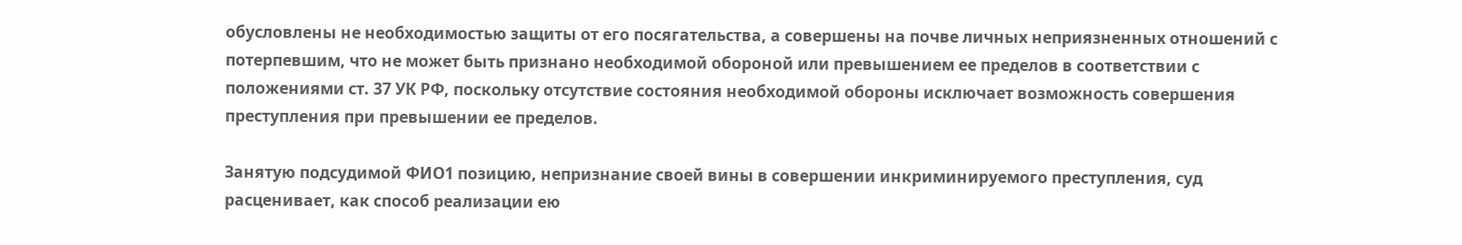обусловлены не необходимостью защиты от его посягательства, а совершены на почве личных неприязненных отношений с потерпевшим, что не может быть признано необходимой обороной или превышением ее пределов в соответствии с положениями ст. 37 УК РФ, поскольку отсутствие состояния необходимой обороны исключает возможность совершения преступления при превышении ее пределов.

Занятую подсудимой ФИО1 позицию, непризнание своей вины в совершении инкриминируемого преступления, суд расценивает, как способ реализации ею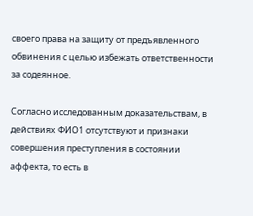своего права на защиту от предъявленного обвинения с целью избежать ответственности за содеянное.

Согласно исследованным доказательствам, в действиях ФИО1 отсутствуют и признаки совершения преступления в состоянии аффекта, то есть в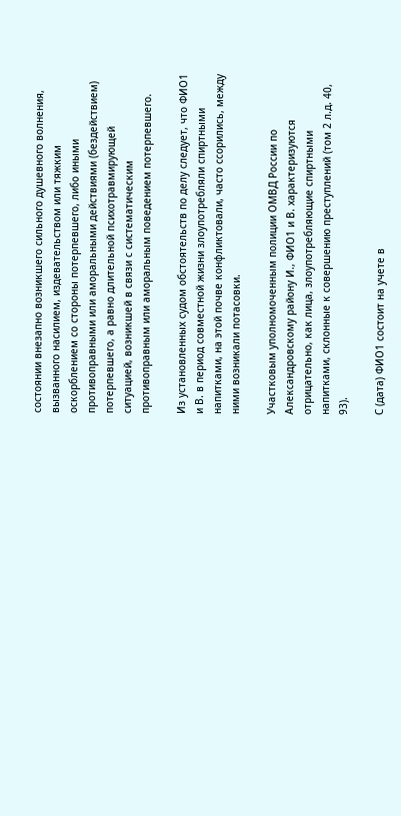состоянии внезапно возникшего сильного душевного волнения, вызванного насилием, издевательством или тяжким оскорблением со стороны потерпевшего, либо иными противоправными или аморальными действиями (бездействием) потерпевшего, а равно длительной психотравмирующей ситуацией, возникшей в связи с систематическим противоправным или аморальным поведением потерпевшего.

Из установленных судом обстоятельств по делу следует, что ФИО1 и В. в период совместной жизни злоупотребляли спиртными напитками, на этой почве конфликтовали, часто ссорились, между ними возникали потасовки.

Участковым уполномоченным полиции ОМВД России по Александровскому району И., ФИО1 и В. характеризуются отрицательно, как лица, злоупотребляющие спиртными напитками, склонные к совершению преступлений (том 2 л.д. 40, 93).

С (дата) ФИО1 состоит на учете в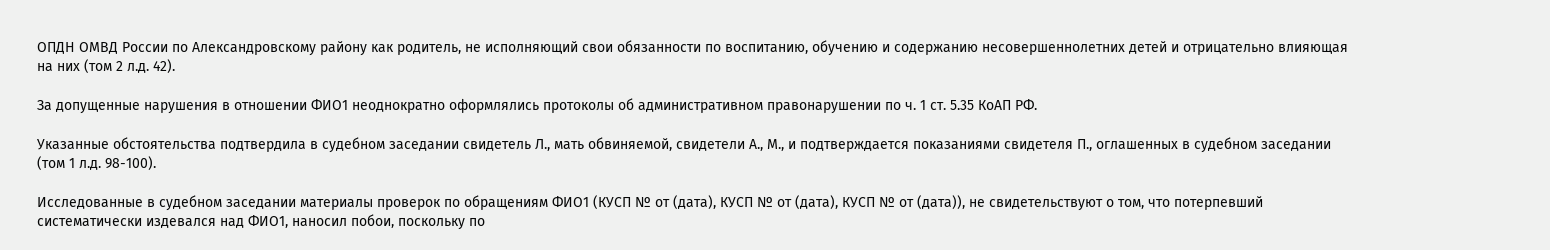ОПДН ОМВД России по Александровскому району как родитель, не исполняющий свои обязанности по воспитанию, обучению и содержанию несовершеннолетних детей и отрицательно влияющая на них (том 2 л.д. 42).

За допущенные нарушения в отношении ФИО1 неоднократно оформлялись протоколы об административном правонарушении по ч. 1 ст. 5.35 КоАП РФ.

Указанные обстоятельства подтвердила в судебном заседании свидетель Л., мать обвиняемой, свидетели А., М., и подтверждается показаниями свидетеля П., оглашенных в судебном заседании (том 1 л.д. 98-100).

Исследованные в судебном заседании материалы проверок по обращениям ФИО1 (КУСП № от (дата), КУСП № от (дата), КУСП № от (дата)), не свидетельствуют о том, что потерпевший систематически издевался над ФИО1, наносил побои, поскольку по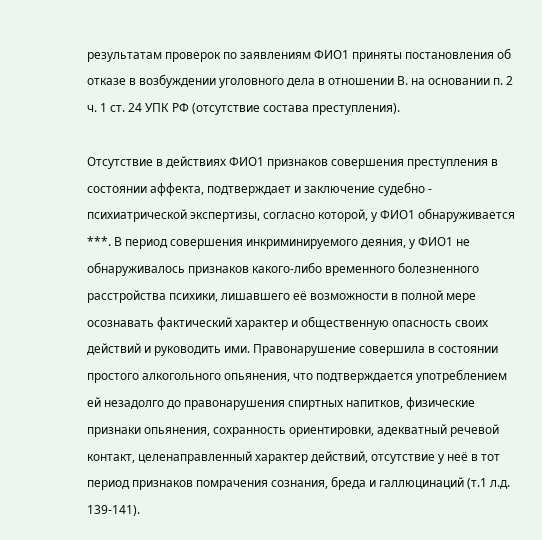результатам проверок по заявлениям ФИО1 приняты постановления об отказе в возбуждении уголовного дела в отношении В. на основании п. 2 ч. 1 ст. 24 УПК РФ (отсутствие состава преступления).

Отсутствие в действиях ФИО1 признаков совершения преступления в состоянии аффекта, подтверждает и заключение судебно - психиатрической экспертизы, согласно которой, у ФИО1 обнаруживается ***. В период совершения инкриминируемого деяния, у ФИО1 не обнаруживалось признаков какого-либо временного болезненного расстройства психики, лишавшего её возможности в полной мере осознавать фактический характер и общественную опасность своих действий и руководить ими. Правонарушение совершила в состоянии простого алкогольного опьянения, что подтверждается употреблением ей незадолго до правонарушения спиртных напитков, физические признаки опьянения, сохранность ориентировки, адекватный речевой контакт, целенаправленный характер действий, отсутствие у неё в тот период признаков помрачения сознания, бреда и галлюцинаций (т.1 л.д. 139-141).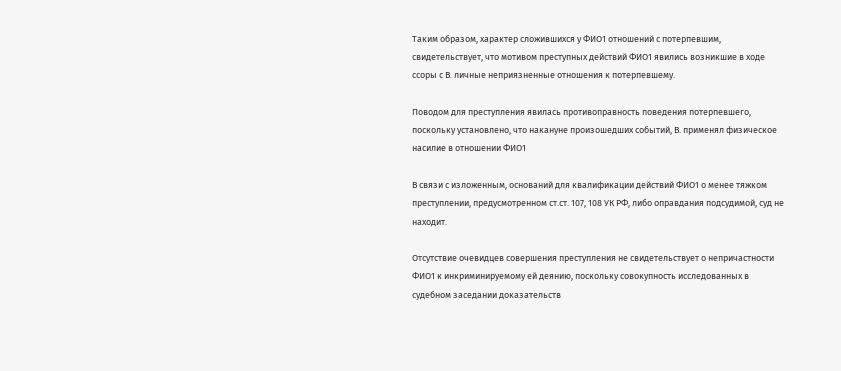Таким образом, характер сложившихся у ФИО1 отношений с потерпевшим, свидетельствует, что мотивом преступных действий ФИО1 явились возникшие в ходе ссоры с В. личные неприязненные отношения к потерпевшему.

Поводом для преступления явилась противоправность поведения потерпевшего, поскольку установлено, что накануне произошедших событий, В. применял физическое насилие в отношении ФИО1

В связи с изложенным, оснований для квалификации действий ФИО1 о менее тяжком преступлении, предусмотренном ст.ст. 107, 108 УК РФ, либо оправдания подсудимой, суд не находит.

Отсутствие очевидцев совершения преступления не свидетельствует о непричастности ФИО1 к инкриминируемому ей деянию, поскольку совокупность исследованных в судебном заседании доказательств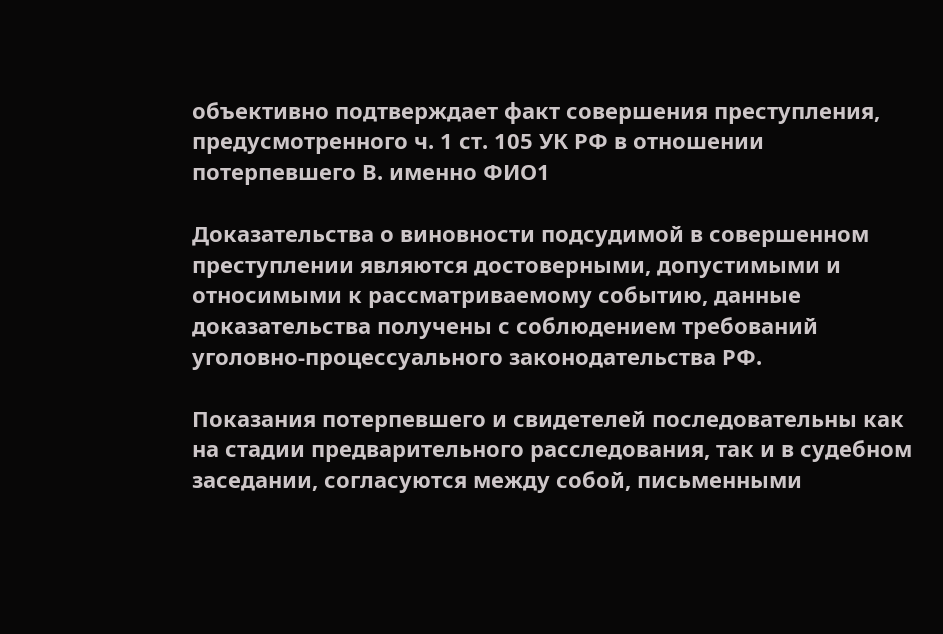объективно подтверждает факт совершения преступления, предусмотренного ч. 1 ст. 105 УК РФ в отношении потерпевшего В. именно ФИО1

Доказательства о виновности подсудимой в совершенном преступлении являются достоверными, допустимыми и относимыми к рассматриваемому событию, данные доказательства получены с соблюдением требований уголовно-процессуального законодательства РФ.

Показания потерпевшего и свидетелей последовательны как на стадии предварительного расследования, так и в судебном заседании, согласуются между собой, письменными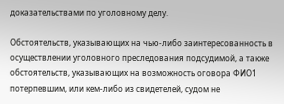доказательствами по уголовному делу.

Обстоятельств, указывающих на чью-либо заинтересованность в осуществлении уголовного преследования подсудимой, а также обстоятельств, указывающих на возможность оговора ФИО1 потерпевшим, или кем-либо из свидетелей, судом не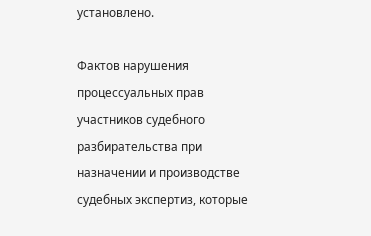установлено.

Фактов нарушения процессуальных прав участников судебного разбирательства при назначении и производстве судебных экспертиз, которые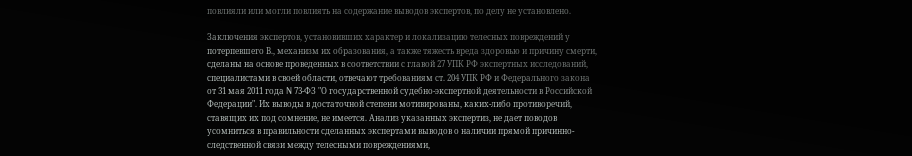повлияли или могли повлиять на содержание выводов экспертов, по делу не установлено.

Заключения экспертов, установивших характер и локализацию телесных повреждений у потерпевшего В., механизм их образования, а также тяжесть вреда здоровью и причину смерти, сделаны на основе проведенных в соответствии с главой 27 УПК РФ экспертных исследований, специалистами в своей области, отвечают требованиям ст. 204 УПК РФ и Федерального закона от 31 мая 2011 года N 73-ФЗ "О государственной судебно-экспертной деятельности в Российской Федерации". Их выводы в достаточной степени мотивированы, каких-либо противоречий, ставящих их под сомнение, не имеется. Анализ указанных экспертиз, не дает поводов усомниться в правильности сделанных экспертами выводов о наличии прямой причинно-следственной связи между телесными повреждениями,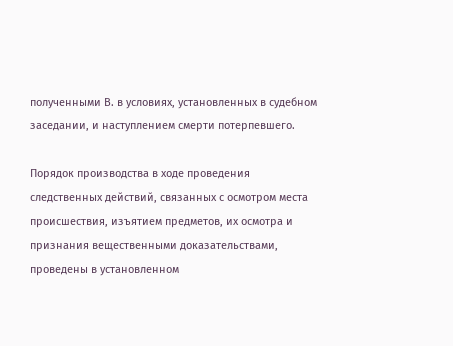полученными В. в условиях, установленных в судебном заседании, и наступлением смерти потерпевшего.

Порядок производства в ходе проведения следственных действий, связанных с осмотром места происшествия, изъятием предметов, их осмотра и признания вещественными доказательствами, проведены в установленном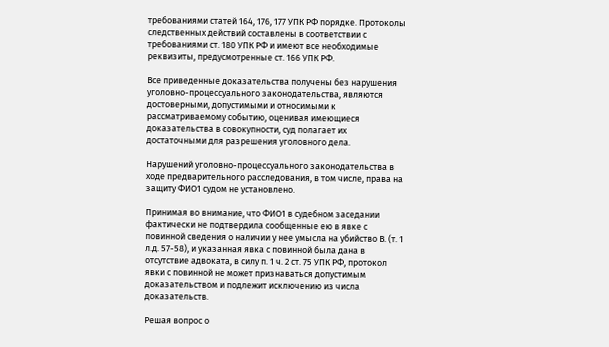требованиями статей 164, 176, 177 УПК РФ порядке. Протоколы следственных действий составлены в соответствии с требованиями ст. 180 УПК РФ и имеют все необходимые реквизиты, предусмотренные ст. 166 УПК РФ.

Все приведенные доказательства получены без нарушения уголовно-процессуального законодательства, являются достоверными, допустимыми и относимыми к рассматриваемому событию, оценивая имеющиеся доказательства в совокупности, суд полагает их достаточными для разрешения уголовного дела.

Нарушений уголовно-процессуального законодательства в ходе предварительного расследования, в том числе, права на защиту ФИО1 судом не установлено.

Принимая во внимание, что ФИО1 в судебном заседании фактически не подтвердила сообщенные ею в явке с повинной сведения о наличии у нее умысла на убийство В. (т. 1 л.д. 57-58), и указанная явка с повинной была дана в отсутствие адвоката, в силу п. 1 ч. 2 ст. 75 УПК РФ, протокол явки с повинной не может признаваться допустимым доказательством и подлежит исключению из числа доказательств.

Решая вопрос о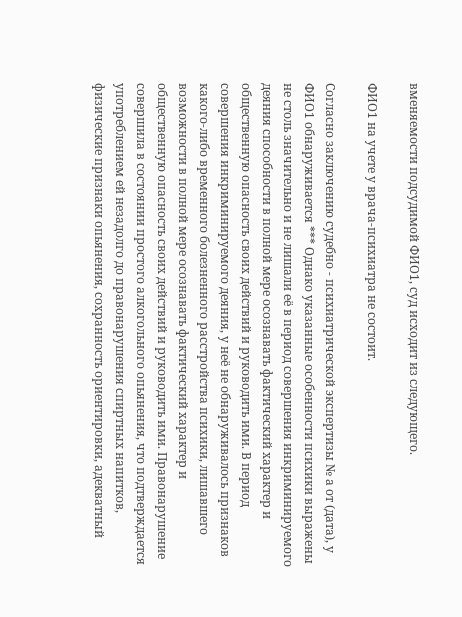вменяемости подсудимой ФИО1, суд исходит из следующего.

ФИО1 на учете у врача-психиатра не состоит.

Согласно заключению судебно - психиатрической экспертизы № а от (дата), у ФИО1 обнаруживается *** Однако указанные особенности психики выражены не столь значительно и не лишали её в период совершения инкриминируемого деяния способности в полной мере осознавать фактический характер и общественную опасность своих действий и руководить ими. В период совершения инкриминируемого деяния, у неё не обнаруживалось признаков какого-либо временного болезненного расстройства психики, лишавшего возможности в полной мере осознавать фактический характер и общественную опасность своих действий и руководить ими. Правонарушение совершила в состоянии простого алкогольного опьянения, что подтверждается употреблением ей незадолго до правонарушения спиртных напитков, физические признаки опьянения, сохранность ориентировки, адекватный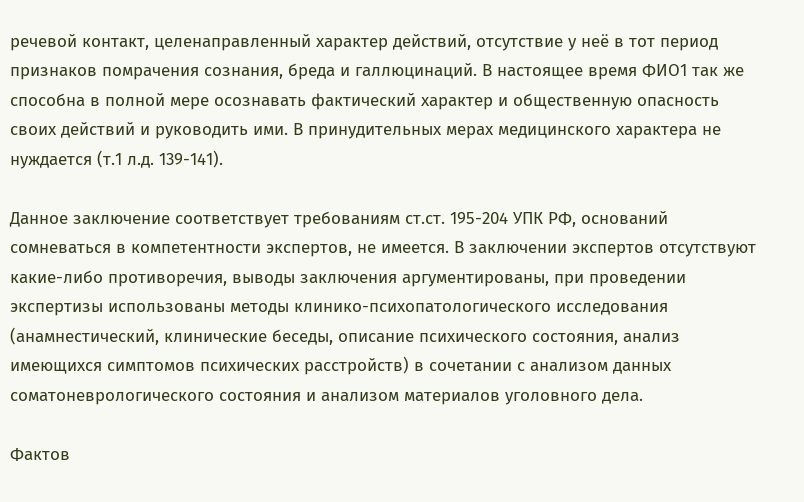речевой контакт, целенаправленный характер действий, отсутствие у неё в тот период признаков помрачения сознания, бреда и галлюцинаций. В настоящее время ФИО1 так же способна в полной мере осознавать фактический характер и общественную опасность своих действий и руководить ими. В принудительных мерах медицинского характера не нуждается (т.1 л.д. 139-141).

Данное заключение соответствует требованиям ст.ст. 195-204 УПК РФ, оснований сомневаться в компетентности экспертов, не имеется. В заключении экспертов отсутствуют какие-либо противоречия, выводы заключения аргументированы, при проведении экспертизы использованы методы клинико-психопатологического исследования (анамнестический, клинические беседы, описание психического состояния, анализ имеющихся симптомов психических расстройств) в сочетании с анализом данных соматоневрологического состояния и анализом материалов уголовного дела.

Фактов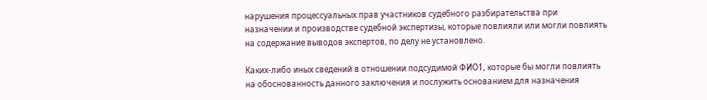нарушения процессуальных прав участников судебного разбирательства при назначении и производстве судебной экспертизы, которые повлияли или могли повлиять на содержание выводов экспертов, по делу не установлено.

Каких-либо иных сведений в отношении подсудимой ФИО1, которые бы могли повлиять на обоснованность данного заключения и послужить основанием для назначения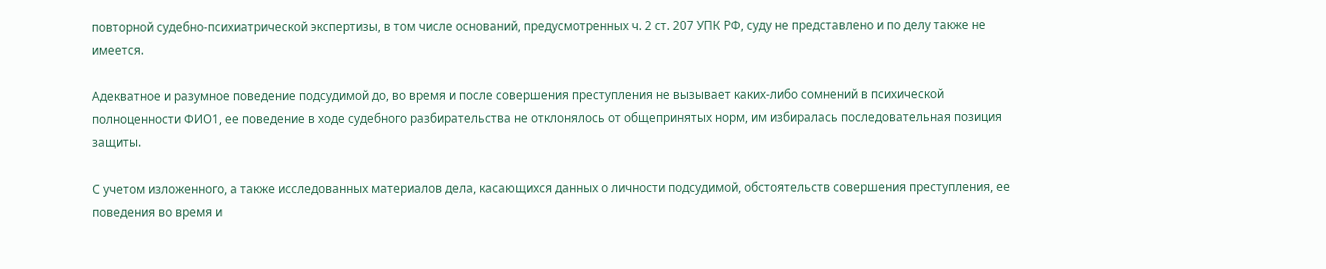повторной судебно-психиатрической экспертизы, в том числе оснований, предусмотренных ч. 2 ст. 207 УПК РФ, суду не представлено и по делу также не имеется.

Адекватное и разумное поведение подсудимой до, во время и после совершения преступления не вызывает каких-либо сомнений в психической полноценности ФИО1, ее поведение в ходе судебного разбирательства не отклонялось от общепринятых норм, им избиралась последовательная позиция защиты.

С учетом изложенного, а также исследованных материалов дела, касающихся данных о личности подсудимой, обстоятельств совершения преступления, ее поведения во время и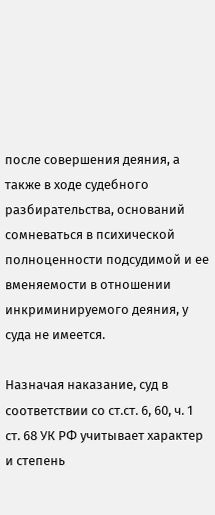после совершения деяния, а также в ходе судебного разбирательства, оснований сомневаться в психической полноценности подсудимой и ее вменяемости в отношении инкриминируемого деяния, у суда не имеется.

Назначая наказание, суд в соответствии со ст.ст. 6, 60, ч. 1 ст. 68 УК РФ учитывает характер и степень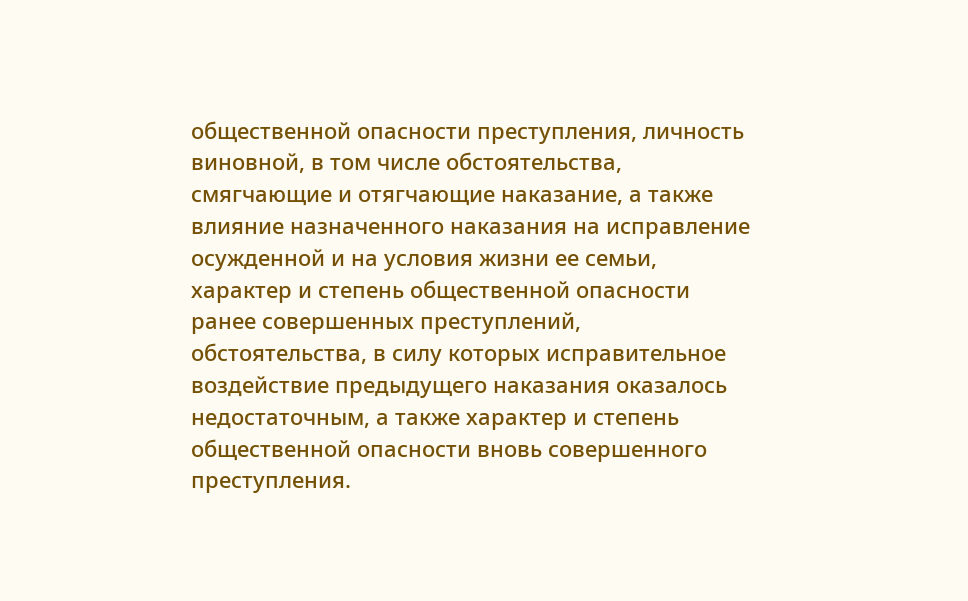общественной опасности преступления, личность виновной, в том числе обстоятельства, смягчающие и отягчающие наказание, а также влияние назначенного наказания на исправление осужденной и на условия жизни ее семьи, характер и степень общественной опасности ранее совершенных преступлений, обстоятельства, в силу которых исправительное воздействие предыдущего наказания оказалось недостаточным, а также характер и степень общественной опасности вновь совершенного преступления.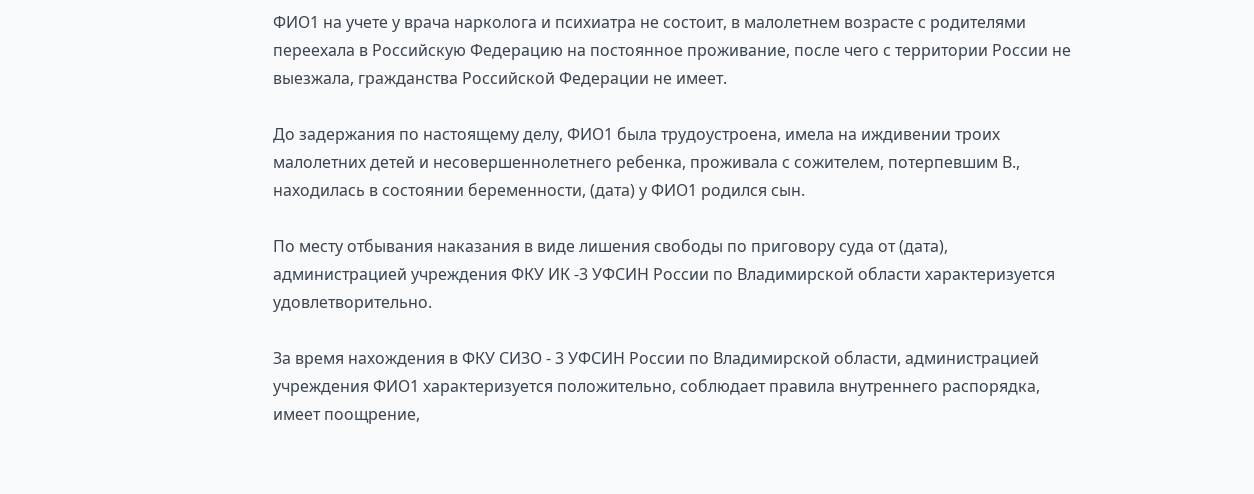ФИО1 на учете у врача нарколога и психиатра не состоит, в малолетнем возрасте с родителями переехала в Российскую Федерацию на постоянное проживание, после чего с территории России не выезжала, гражданства Российской Федерации не имеет.

До задержания по настоящему делу, ФИО1 была трудоустроена, имела на иждивении троих малолетних детей и несовершеннолетнего ребенка, проживала с сожителем, потерпевшим В., находилась в состоянии беременности, (дата) у ФИО1 родился сын.

По месту отбывания наказания в виде лишения свободы по приговору суда от (дата), администрацией учреждения ФКУ ИК -3 УФСИН России по Владимирской области характеризуется удовлетворительно.

За время нахождения в ФКУ СИЗО - 3 УФСИН России по Владимирской области, администрацией учреждения ФИО1 характеризуется положительно, соблюдает правила внутреннего распорядка, имеет поощрение,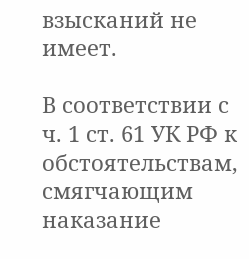взысканий не имеет.

В соответствии с ч. 1 ст. 61 УК РФ к обстоятельствам, смягчающим наказание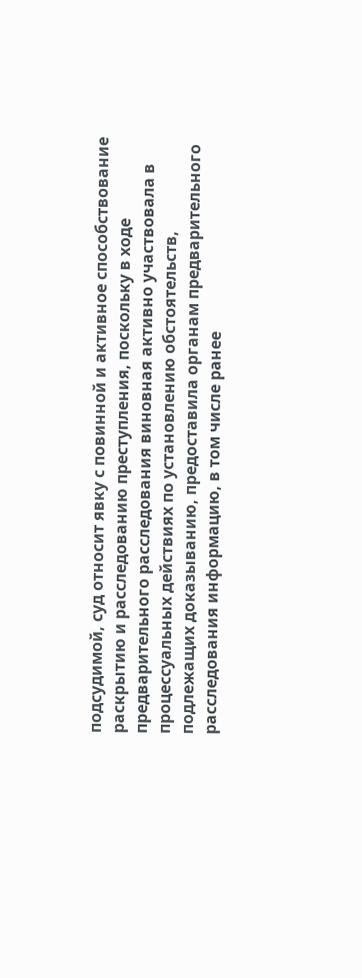подсудимой, суд относит явку с повинной и активное способствование раскрытию и расследованию преступления, поскольку в ходе предварительного расследования виновная активно участвовала в процессуальных действиях по установлению обстоятельств, подлежащих доказыванию, предоставила органам предварительного расследования информацию, в том числе ранее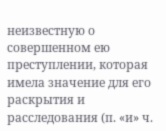неизвестную о совершенном ею преступлении, которая имела значение для его раскрытия и расследования (п. «и» ч.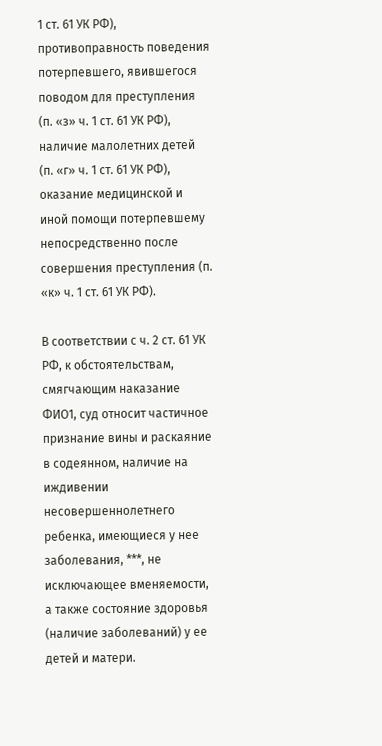1 ст. 61 УК РФ), противоправность поведения потерпевшего, явившегося поводом для преступления (п. «з» ч. 1 ст. 61 УК РФ), наличие малолетних детей (п. «г» ч. 1 ст. 61 УК РФ), оказание медицинской и иной помощи потерпевшему непосредственно после совершения преступления (п. «к» ч. 1 ст. 61 УК РФ).

В соответствии с ч. 2 ст. 61 УК РФ, к обстоятельствам, смягчающим наказание ФИО1, суд относит частичное признание вины и раскаяние в содеянном, наличие на иждивении несовершеннолетнего ребенка, имеющиеся у нее заболевания, ***, не исключающее вменяемости, а также состояние здоровья (наличие заболеваний) у ее детей и матери.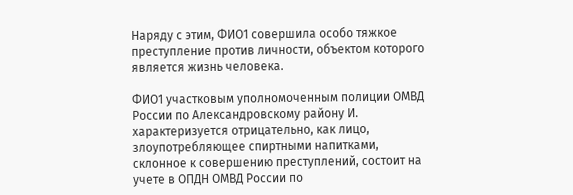Наряду с этим, ФИО1 совершила особо тяжкое преступление против личности, объектом которого является жизнь человека.

ФИО1 участковым уполномоченным полиции ОМВД России по Александровскому району И. характеризуется отрицательно, как лицо, злоупотребляющее спиртными напитками, склонное к совершению преступлений, состоит на учете в ОПДН ОМВД России по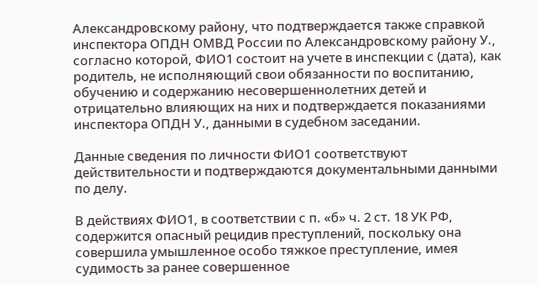Александровскому району, что подтверждается также справкой инспектора ОПДН ОМВД России по Александровскому району У., согласно которой, ФИО1 состоит на учете в инспекции с (дата), как родитель, не исполняющий свои обязанности по воспитанию, обучению и содержанию несовершеннолетних детей и отрицательно влияющих на них и подтверждается показаниями инспектора ОПДН У., данными в судебном заседании.

Данные сведения по личности ФИО1 соответствуют действительности и подтверждаются документальными данными по делу.

В действиях ФИО1, в соответствии с п. «б» ч. 2 ст. 18 УК РФ, содержится опасный рецидив преступлений, поскольку она совершила умышленное особо тяжкое преступление, имея судимость за ранее совершенное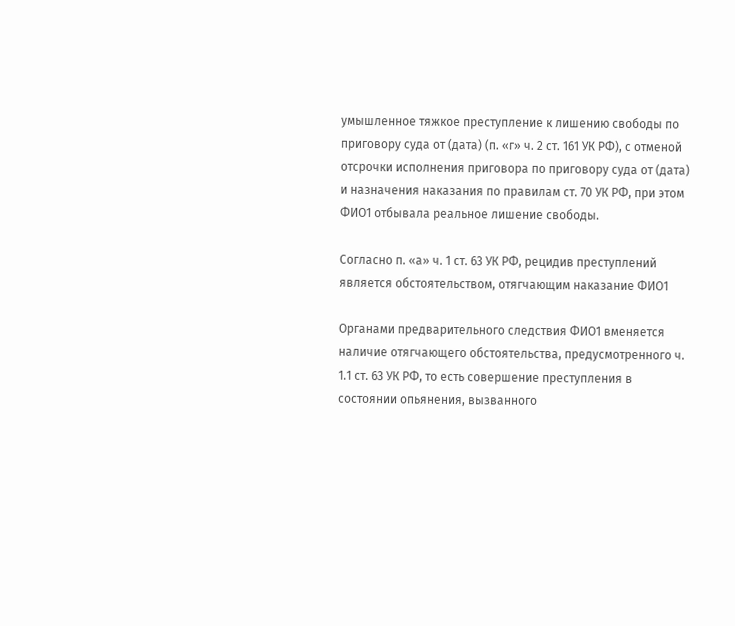умышленное тяжкое преступление к лишению свободы по приговору суда от (дата) (п. «г» ч. 2 ст. 161 УК РФ), с отменой отсрочки исполнения приговора по приговору суда от (дата) и назначения наказания по правилам ст. 70 УК РФ, при этом ФИО1 отбывала реальное лишение свободы.

Согласно п. «а» ч. 1 ст. 63 УК РФ, рецидив преступлений является обстоятельством, отягчающим наказание ФИО1

Органами предварительного следствия ФИО1 вменяется наличие отягчающего обстоятельства, предусмотренного ч. 1.1 ст. 63 УК РФ, то есть совершение преступления в состоянии опьянения, вызванного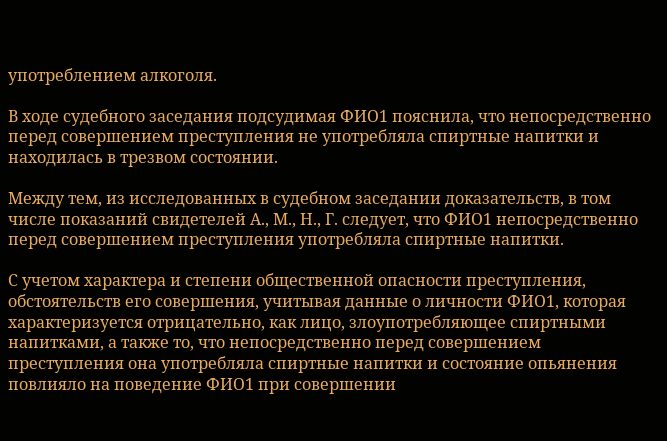употреблением алкоголя.

В ходе судебного заседания подсудимая ФИО1 пояснила, что непосредственно перед совершением преступления не употребляла спиртные напитки и находилась в трезвом состоянии.

Между тем, из исследованных в судебном заседании доказательств, в том числе показаний свидетелей А., М., Н., Г. следует, что ФИО1 непосредственно перед совершением преступления употребляла спиртные напитки.

С учетом характера и степени общественной опасности преступления, обстоятельств его совершения, учитывая данные о личности ФИО1, которая характеризуется отрицательно, как лицо, злоупотребляющее спиртными напитками, а также то, что непосредственно перед совершением преступления она употребляла спиртные напитки и состояние опьянения повлияло на поведение ФИО1 при совершении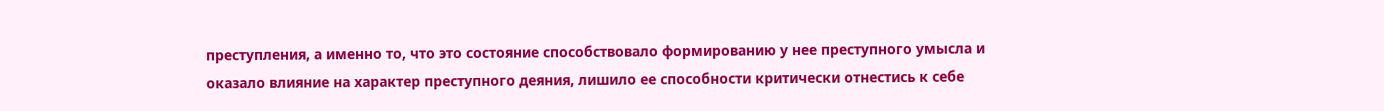преступления, а именно то, что это состояние способствовало формированию у нее преступного умысла и оказало влияние на характер преступного деяния, лишило ее способности критически отнестись к себе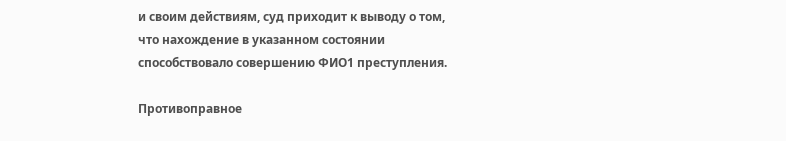и своим действиям, суд приходит к выводу о том, что нахождение в указанном состоянии способствовало совершению ФИО1 преступления.

Противоправное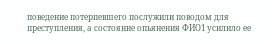поведение потерпевшего послужили поводом для преступления, а состояние опьянения ФИО1 усилило ее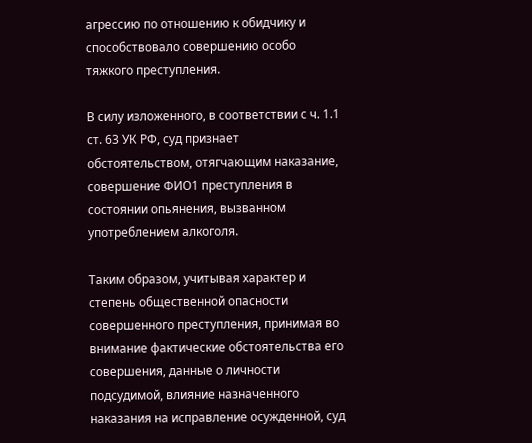агрессию по отношению к обидчику и способствовало совершению особо тяжкого преступления.

В силу изложенного, в соответствии с ч. 1.1 ст. 63 УК РФ, суд признает обстоятельством, отягчающим наказание, совершение ФИО1 преступления в состоянии опьянения, вызванном употреблением алкоголя.

Таким образом, учитывая характер и степень общественной опасности совершенного преступления, принимая во внимание фактические обстоятельства его совершения, данные о личности подсудимой, влияние назначенного наказания на исправление осужденной, суд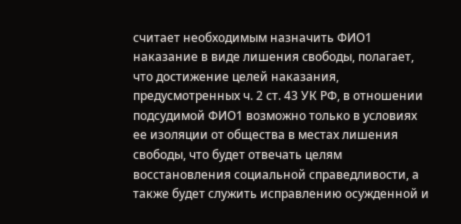считает необходимым назначить ФИО1 наказание в виде лишения свободы, полагает, что достижение целей наказания, предусмотренных ч. 2 ст. 43 УК РФ, в отношении подсудимой ФИО1 возможно только в условиях ее изоляции от общества в местах лишения свободы, что будет отвечать целям восстановления социальной справедливости, а также будет служить исправлению осужденной и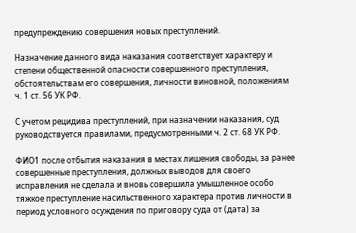предупреждению совершения новых преступлений.

Назначение данного вида наказания соответствует характеру и степени общественной опасности совершенного преступления, обстоятельствам его совершения, личности виновной, положениям ч. 1 ст. 56 УК РФ.

С учетом рецидива преступлений, при назначении наказания, суд руководствуется правилами, предусмотренными ч. 2 ст. 68 УК РФ.

ФИО1 после отбытия наказания в местах лишения свободы, за ранее совершенные преступления, должных выводов для своего исправления не сделала и вновь совершила умышленное особо тяжкое преступление насильственного характера против личности в период условного осуждения по приговору суда от (дата) за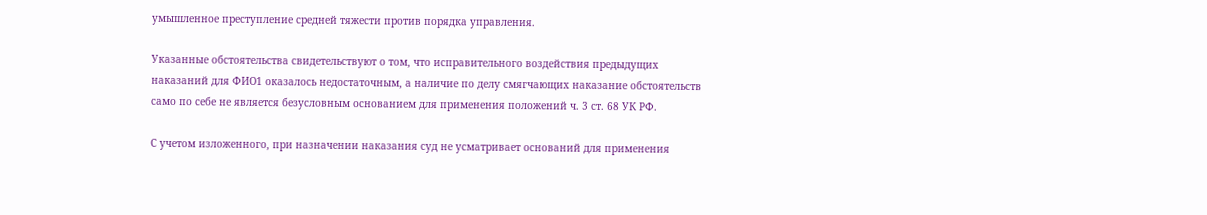умышленное преступление средней тяжести против порядка управления.

Указанные обстоятельства свидетельствуют о том, что исправительного воздействия предыдущих наказаний для ФИО1 оказалось недостаточным, а наличие по делу смягчающих наказание обстоятельств само по себе не является безусловным основанием для применения положений ч. 3 ст. 68 УК РФ.

С учетом изложенного, при назначении наказания суд не усматривает оснований для применения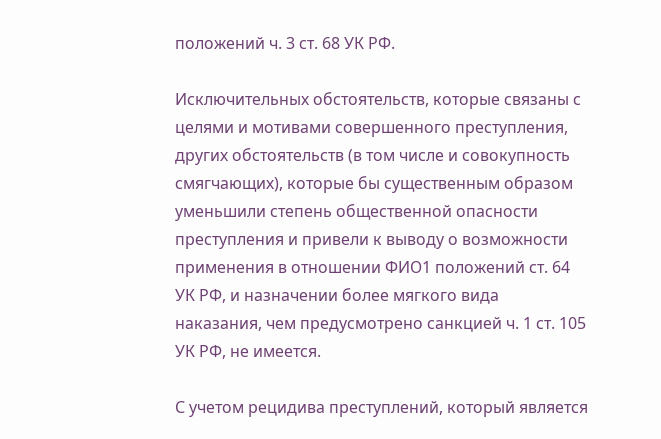положений ч. 3 ст. 68 УК РФ.

Исключительных обстоятельств, которые связаны с целями и мотивами совершенного преступления, других обстоятельств (в том числе и совокупность смягчающих), которые бы существенным образом уменьшили степень общественной опасности преступления и привели к выводу о возможности применения в отношении ФИО1 положений ст. 64 УК РФ, и назначении более мягкого вида наказания, чем предусмотрено санкцией ч. 1 ст. 105 УК РФ, не имеется.

С учетом рецидива преступлений, который является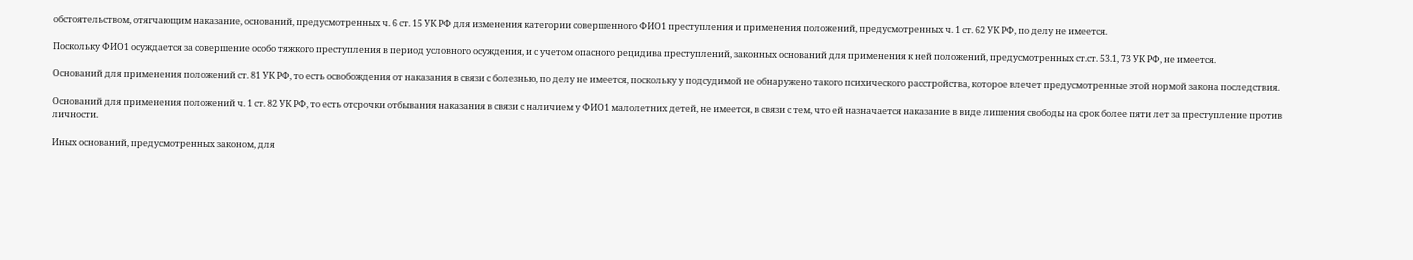обстоятельством, отягчающим наказание, оснований, предусмотренных ч. 6 ст. 15 УК РФ для изменения категории совершенного ФИО1 преступления и применения положений, предусмотренных ч. 1 ст. 62 УК РФ, по делу не имеется.

Поскольку ФИО1 осуждается за совершение особо тяжкого преступления в период условного осуждения, и с учетом опасного рецидива преступлений, законных оснований для применения к ней положений, предусмотренных ст.ст. 53.1, 73 УК РФ, не имеется.

Оснований для применения положений ст. 81 УК РФ, то есть освобождения от наказания в связи с болезнью, по делу не имеется, поскольку у подсудимой не обнаружено такого психического расстройства, которое влечет предусмотренные этой нормой закона последствия.

Оснований для применения положений ч. 1 ст. 82 УК РФ, то есть отсрочки отбывания наказания в связи с наличием у ФИО1 малолетних детей, не имеется, в связи с тем, что ей назначается наказание в виде лишения свободы на срок более пяти лет за преступление против личности.

Иных оснований, предусмотренных законом, для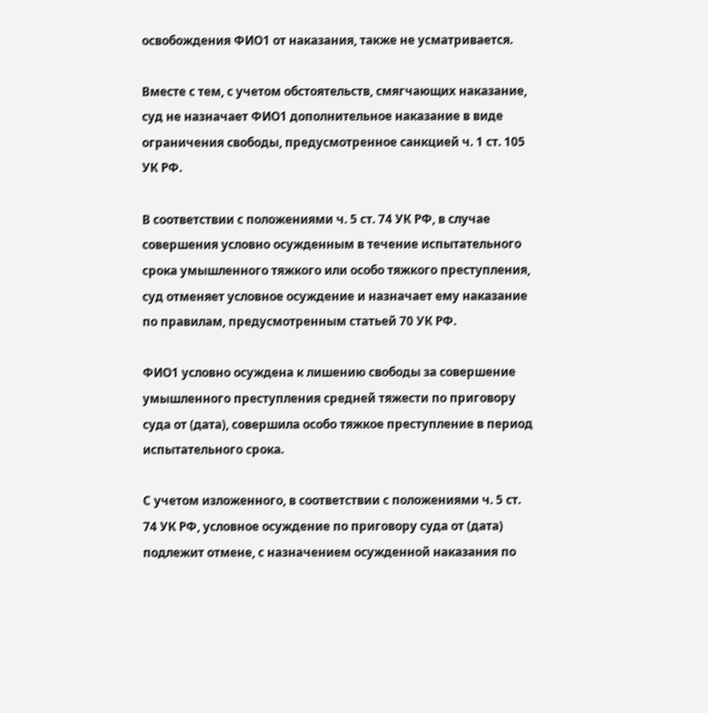освобождения ФИО1 от наказания, также не усматривается.

Вместе с тем, с учетом обстоятельств, смягчающих наказание, суд не назначает ФИО1 дополнительное наказание в виде ограничения свободы, предусмотренное санкцией ч. 1 ст. 105 УК РФ.

В соответствии с положениями ч. 5 ст. 74 УК РФ, в случае совершения условно осужденным в течение испытательного срока умышленного тяжкого или особо тяжкого преступления, суд отменяет условное осуждение и назначает ему наказание по правилам, предусмотренным статьей 70 УК РФ.

ФИО1 условно осуждена к лишению свободы за совершение умышленного преступления средней тяжести по приговору суда от (дата), совершила особо тяжкое преступление в период испытательного срока.

С учетом изложенного, в соответствии с положениями ч. 5 ст. 74 УК РФ, условное осуждение по приговору суда от (дата) подлежит отмене, с назначением осужденной наказания по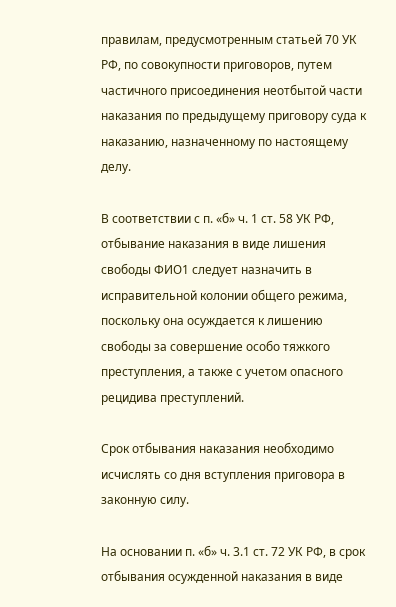правилам, предусмотренным статьей 70 УК РФ, по совокупности приговоров, путем частичного присоединения неотбытой части наказания по предыдущему приговору суда к наказанию, назначенному по настоящему делу.

В соответствии с п. «б» ч. 1 ст. 58 УК РФ, отбывание наказания в виде лишения свободы ФИО1 следует назначить в исправительной колонии общего режима, поскольку она осуждается к лишению свободы за совершение особо тяжкого преступления, а также с учетом опасного рецидива преступлений.

Срок отбывания наказания необходимо исчислять со дня вступления приговора в законную силу.

На основании п. «б» ч. 3.1 ст. 72 УК РФ, в срок отбывания осужденной наказания в виде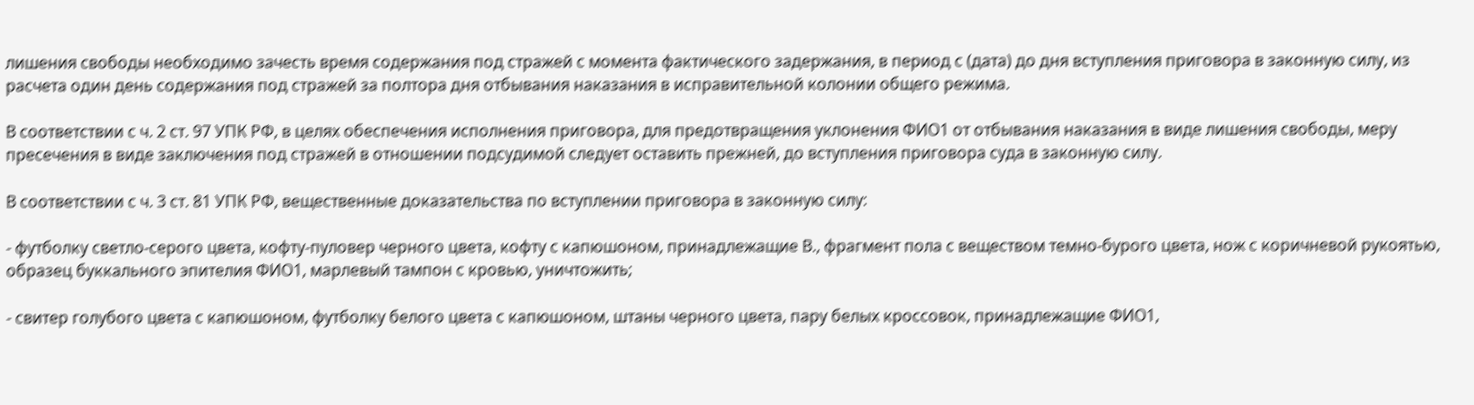лишения свободы необходимо зачесть время содержания под стражей с момента фактического задержания, в период с (дата) до дня вступления приговора в законную силу, из расчета один день содержания под стражей за полтора дня отбывания наказания в исправительной колонии общего режима.

В соответствии с ч. 2 ст. 97 УПК РФ, в целях обеспечения исполнения приговора, для предотвращения уклонения ФИО1 от отбывания наказания в виде лишения свободы, меру пресечения в виде заключения под стражей в отношении подсудимой следует оставить прежней, до вступления приговора суда в законную силу.

В соответствии с ч. 3 ст. 81 УПК РФ, вещественные доказательства по вступлении приговора в законную силу:

- футболку светло-серого цвета, кофту-пуловер черного цвета, кофту с капюшоном, принадлежащие В., фрагмент пола с веществом темно-бурого цвета, нож с коричневой рукоятью, образец буккального эпителия ФИО1, марлевый тампон с кровью, уничтожить;

- свитер голубого цвета с капюшоном, футболку белого цвета с капюшоном, штаны черного цвета, пару белых кроссовок, принадлежащие ФИО1,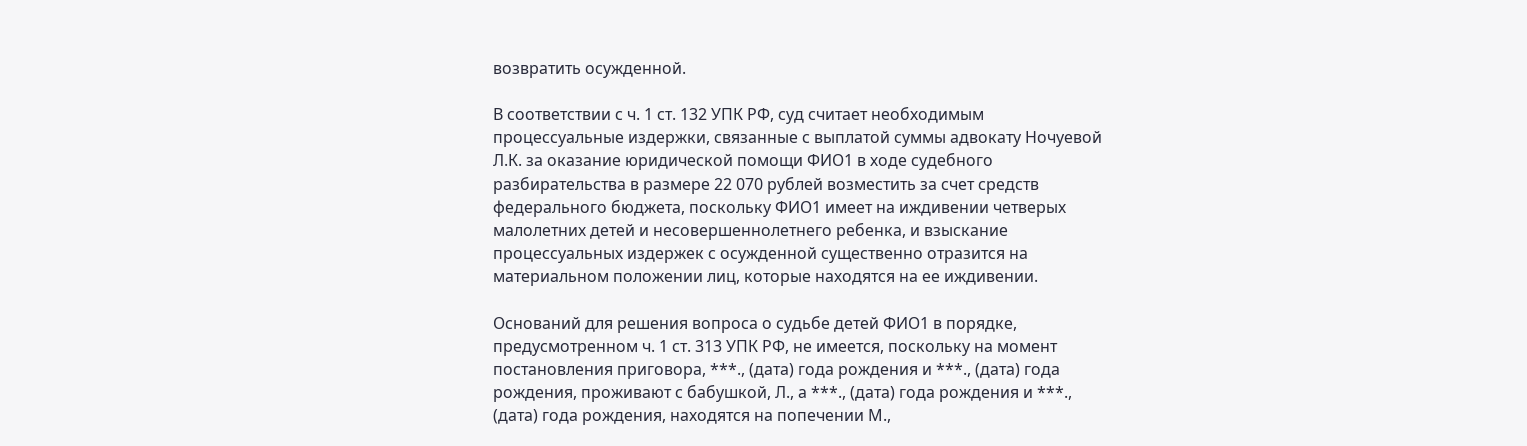возвратить осужденной.

В соответствии с ч. 1 ст. 132 УПК РФ, суд считает необходимым процессуальные издержки, связанные с выплатой суммы адвокату Ночуевой Л.К. за оказание юридической помощи ФИО1 в ходе судебного разбирательства в размере 22 070 рублей возместить за счет средств федерального бюджета, поскольку ФИО1 имеет на иждивении четверых малолетних детей и несовершеннолетнего ребенка, и взыскание процессуальных издержек с осужденной существенно отразится на материальном положении лиц, которые находятся на ее иждивении.

Оснований для решения вопроса о судьбе детей ФИО1 в порядке, предусмотренном ч. 1 ст. 313 УПК РФ, не имеется, поскольку на момент постановления приговора, ***., (дата) года рождения и ***., (дата) года рождения, проживают с бабушкой, Л., а ***., (дата) года рождения и ***., (дата) года рождения, находятся на попечении М.,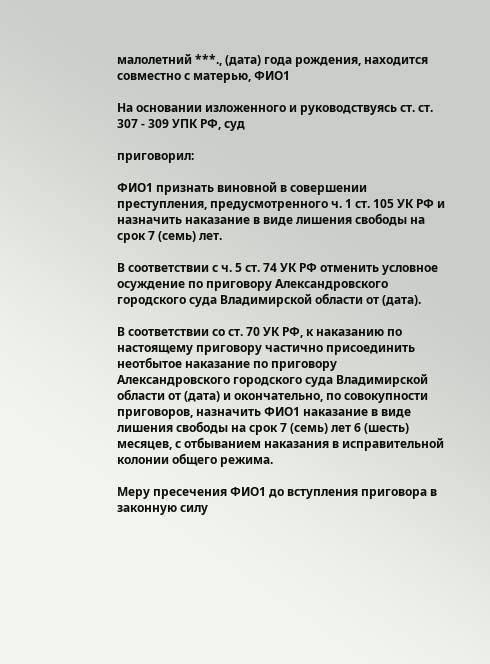малолетний ***., (дата) года рождения, находится совместно с матерью, ФИО1

На основании изложенного и руководствуясь ст. ст. 307 - 309 УПК РФ, суд

приговорил:

ФИО1 признать виновной в совершении преступления, предусмотренного ч. 1 ст. 105 УК РФ и назначить наказание в виде лишения свободы на срок 7 (семь) лет.

В соответствии с ч. 5 ст. 74 УК РФ отменить условное осуждение по приговору Александровского городского суда Владимирской области от (дата).

В соответствии со ст. 70 УК РФ, к наказанию по настоящему приговору частично присоединить неотбытое наказание по приговору Александровского городского суда Владимирской области от (дата) и окончательно, по совокупности приговоров, назначить ФИО1 наказание в виде лишения свободы на срок 7 (семь) лет 6 (шесть) месяцев, с отбыванием наказания в исправительной колонии общего режима.

Меру пресечения ФИО1 до вступления приговора в законную силу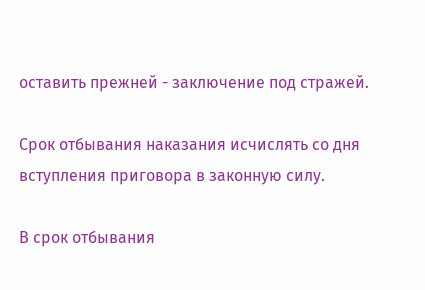оставить прежней - заключение под стражей.

Срок отбывания наказания исчислять со дня вступления приговора в законную силу.

В срок отбывания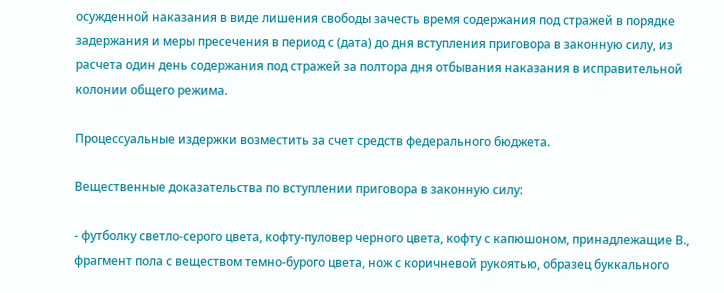осужденной наказания в виде лишения свободы зачесть время содержания под стражей в порядке задержания и меры пресечения в период с (дата) до дня вступления приговора в законную силу, из расчета один день содержания под стражей за полтора дня отбывания наказания в исправительной колонии общего режима.

Процессуальные издержки возместить за счет средств федерального бюджета.

Вещественные доказательства по вступлении приговора в законную силу:

- футболку светло-серого цвета, кофту-пуловер черного цвета, кофту с капюшоном, принадлежащие В., фрагмент пола с веществом темно-бурого цвета, нож с коричневой рукоятью, образец буккального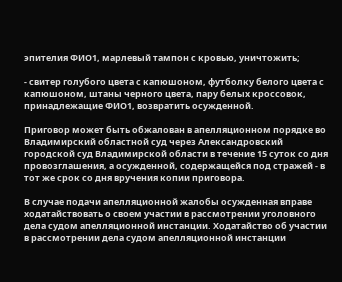эпителия ФИО1, марлевый тампон с кровью, уничтожить;

- свитер голубого цвета с капюшоном, футболку белого цвета с капюшоном, штаны черного цвета, пару белых кроссовок, принадлежащие ФИО1, возвратить осужденной.

Приговор может быть обжалован в апелляционном порядке во Владимирский областной суд через Александровский городской суд Владимирской области в течение 15 суток со дня провозглашения, а осужденной, содержащейся под стражей - в тот же срок со дня вручения копии приговора.

В случае подачи апелляционной жалобы осужденная вправе ходатайствовать о своем участии в рассмотрении уголовного дела судом апелляционной инстанции. Ходатайство об участии в рассмотрении дела судом апелляционной инстанции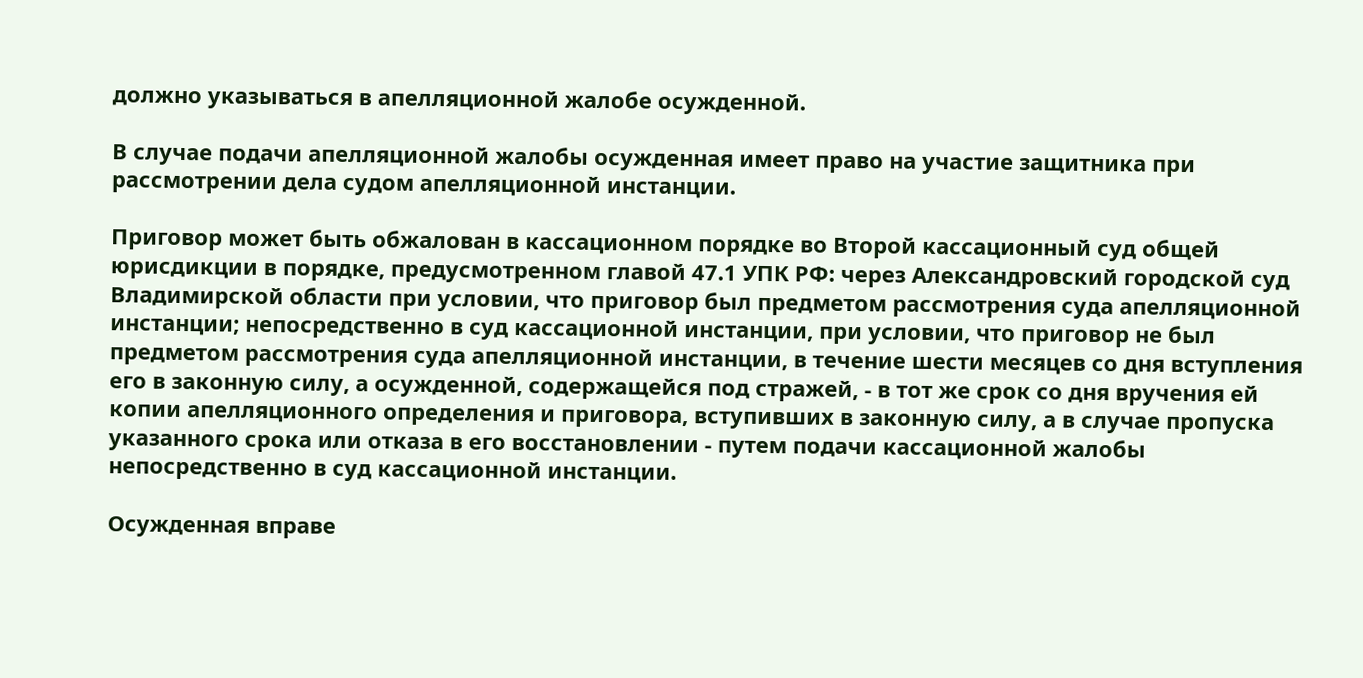должно указываться в апелляционной жалобе осужденной.

В случае подачи апелляционной жалобы осужденная имеет право на участие защитника при рассмотрении дела судом апелляционной инстанции.

Приговор может быть обжалован в кассационном порядке во Второй кассационный суд общей юрисдикции в порядке, предусмотренном главой 47.1 УПК РФ: через Александровский городской суд Владимирской области при условии, что приговор был предметом рассмотрения суда апелляционной инстанции; непосредственно в суд кассационной инстанции, при условии, что приговор не был предметом рассмотрения суда апелляционной инстанции, в течение шести месяцев со дня вступления его в законную силу, а осужденной, содержащейся под стражей, - в тот же срок со дня вручения ей копии апелляционного определения и приговора, вступивших в законную силу, а в случае пропуска указанного срока или отказа в его восстановлении - путем подачи кассационной жалобы непосредственно в суд кассационной инстанции.

Осужденная вправе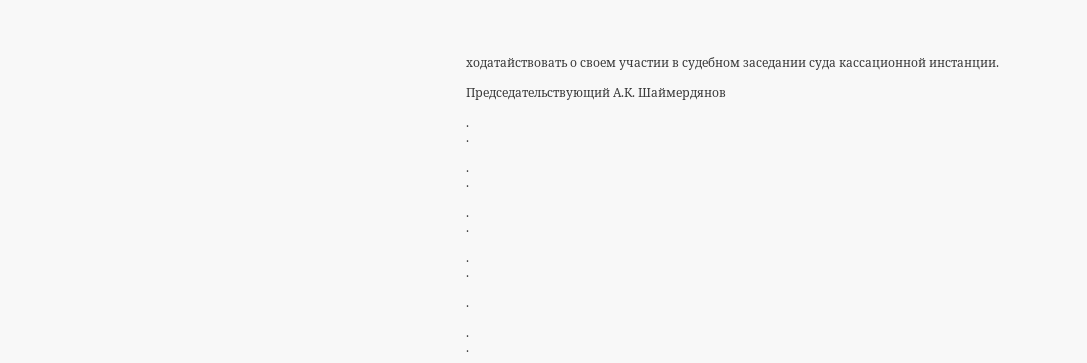ходатайствовать о своем участии в судебном заседании суда кассационной инстанции.

Председательствующий А.К. Шаймердянов

.
.

.
.

.
.

.
.

.

.
.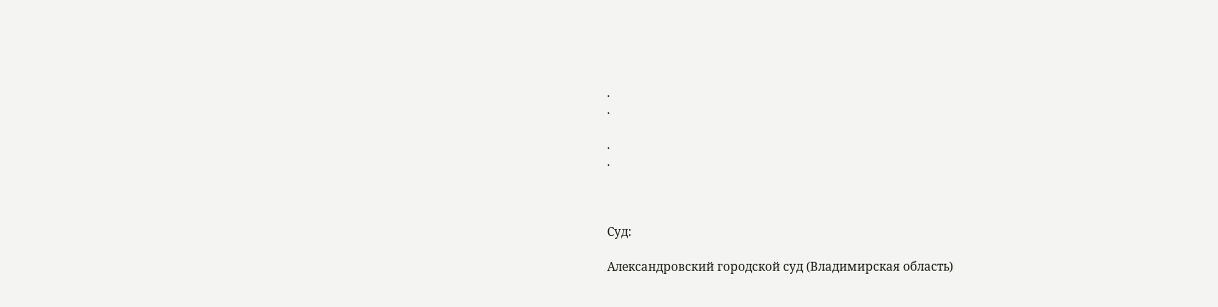.
.

.
.



Суд:

Александровский городской суд (Владимирская область)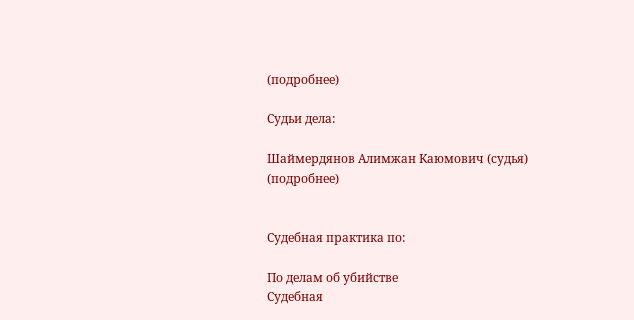(подробнее)

Судьи дела:

Шаймердянов Алимжан Каюмович (судья) (подробнее)


Судебная практика по:

По делам об убийстве
Судебная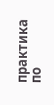практика по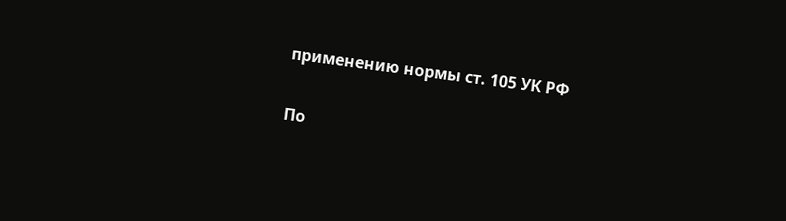применению нормы ст. 105 УК РФ

По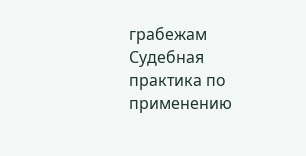грабежам
Судебная практика по применению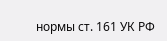нормы ст. 161 УК РФ